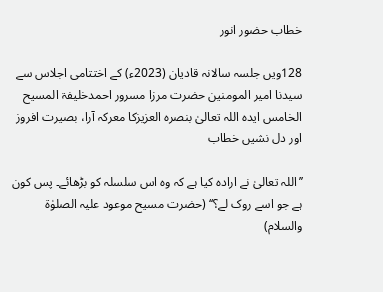خطاب حضور انور

128ویں جلسہ سالانہ قادیان (2023ء) کے اختتامی اجلاس سے سیدنا امیر المومنین حضرت مرزا مسرور احمدخلیفۃ المسیح الخامس ایدہ اللہ تعالیٰ بنصرہ العزیزکا معرکہ آرا، بصیرت افروز اور دل نشیں خطاب

’’اللہ تعالیٰ نے ارادہ کیا ہے کہ وہ اس سلسلہ کو بڑھائے۔ پس کون ہے جو اسے روک لے؟‘‘ (حضرت مسیح موعود علیہ الصلوٰۃ والسلام)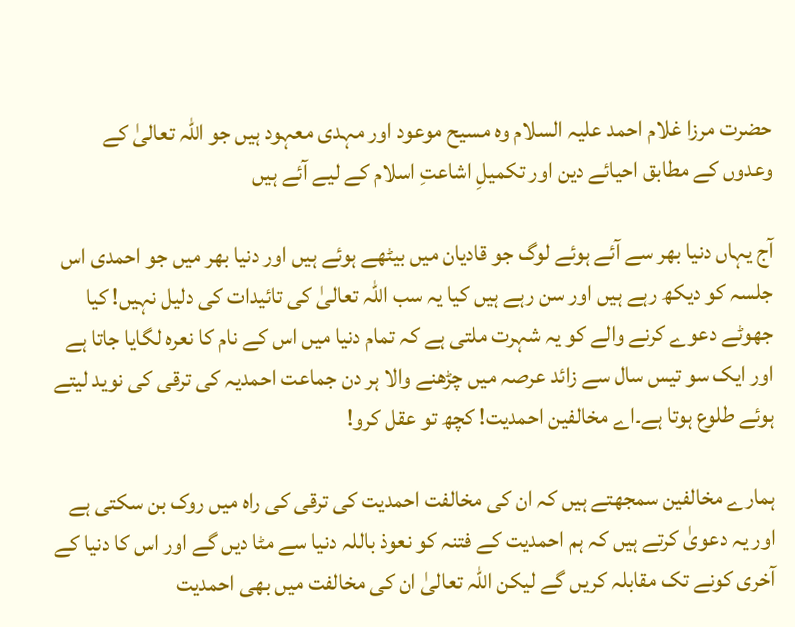حضرت مرزا غلام احمد علیہ السلام وہ مسیح موعود اور مہدی معہود ہیں جو اللہ تعالیٰ کے وعدوں کے مطابق احیائے دین اور تکمیلِ اشاعتِ اسلام کے لیے آئے ہیں

آج یہاں دنیا بھر سے آئے ہوئے لوگ جو قادیان میں بیٹھے ہوئے ہیں اور دنیا بھر میں جو احمدی اس جلسہ کو دیکھ رہے ہیں اور سن رہے ہیں کیا یہ سب اللہ تعالیٰ کی تائیدات کی دلیل نہیں! کیا جھوٹے دعوے کرنے والے کو یہ شہرت ملتی ہے کہ تمام دنیا میں اس کے نام کا نعرہ لگایا جاتا ہے اور ایک سو تیس سال سے زائد عرصہ میں چڑھنے والا ہر دن جماعت احمدیہ کی ترقی کی نوید لیتے ہوئے طلوع ہوتا ہے۔اے مخالفین احمدیت! کچھ تو عقل کرو!

ہمارے مخالفین سمجھتے ہیں کہ ان کی مخالفت احمدیت کی ترقی کی راہ میں روک بن سکتی ہے اور یہ دعویٰ کرتے ہیں کہ ہم احمدیت کے فتنہ کو نعوذ باللہ دنیا سے مٹا دیں گے اور اس کا دنیا کے آخری کونے تک مقابلہ کریں گے لیکن اللہ تعالیٰ ان کی مخالفت میں بھی احمدیت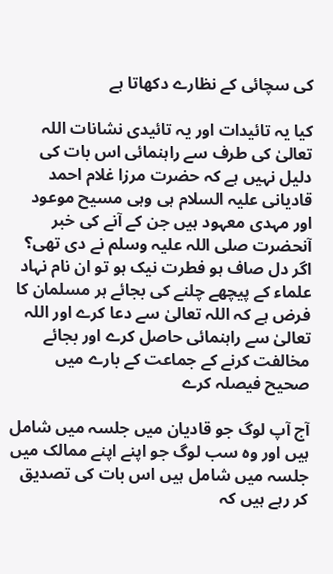کی سچائی کے نظارے دکھاتا ہے

کیا یہ تائیدات اور یہ تائیدی نشانات اللہ تعالیٰ کی طرف سے راہنمائی اس بات کی دلیل نہیں ہے کہ حضرت مرزا غلام احمد قادیانی علیہ السلام ہی وہی مسیح موعود اور مہدی معہود ہیں جن کے آنے کی خبر آنحضرت صلی اللہ علیہ وسلم نے دی تھی؟ اگر دل صاف ہو فطرت نیک ہو تو ان نام نہاد علماء کے پیچھے چلنے کی بجائے ہر مسلمان کا فرض ہے کہ اللہ تعالیٰ سے دعا کرے اور اللہ تعالیٰ سے راہنمائی حاصل کرے اور بجائے مخالفت کرنے کے جماعت کے بارے میں صحیح فیصلہ کرے

آج آپ لوگ جو قادیان میں جلسہ میں شامل ہیں اور وہ سب لوگ جو اپنے اپنے ممالک میں جلسہ میں شامل ہیں اس بات کی تصدیق کر رہے ہیں کہ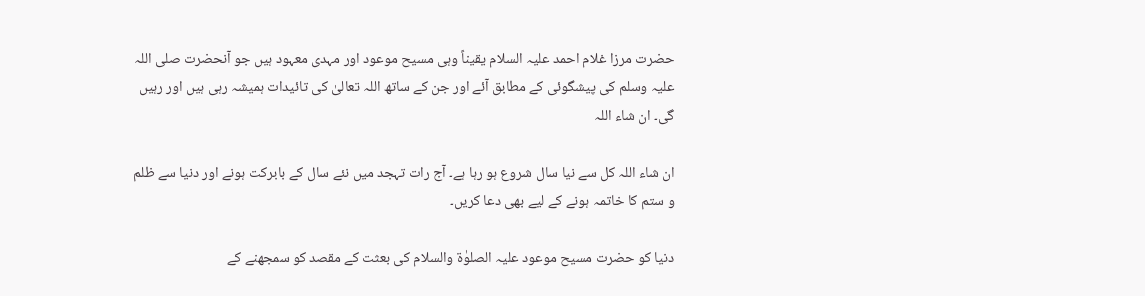حضرت مرزا غلام احمد علیہ السلام یقیناً وہی مسیح موعود اور مہدی معہود ہیں جو آنحضرت صلی اللہ علیہ وسلم کی پیشگوئی کے مطابق آئے اور جن کے ساتھ اللہ تعالیٰ کی تائیدات ہمیشہ رہی ہیں اور رہیں گی۔ ان شاء اللہ

ان شاء اللہ کل سے نیا سال شروع ہو رہا ہے۔ آج رات تہجد میں نئے سال کے بابرکت ہونے اور دنیا سے ظلم و ستم کا خاتمہ ہونے کے لیے بھی دعا کریں۔

دنیا کو حضرت مسیح موعود علیہ الصلوٰة والسلام کی بعثت کے مقصد کو سمجھنے کے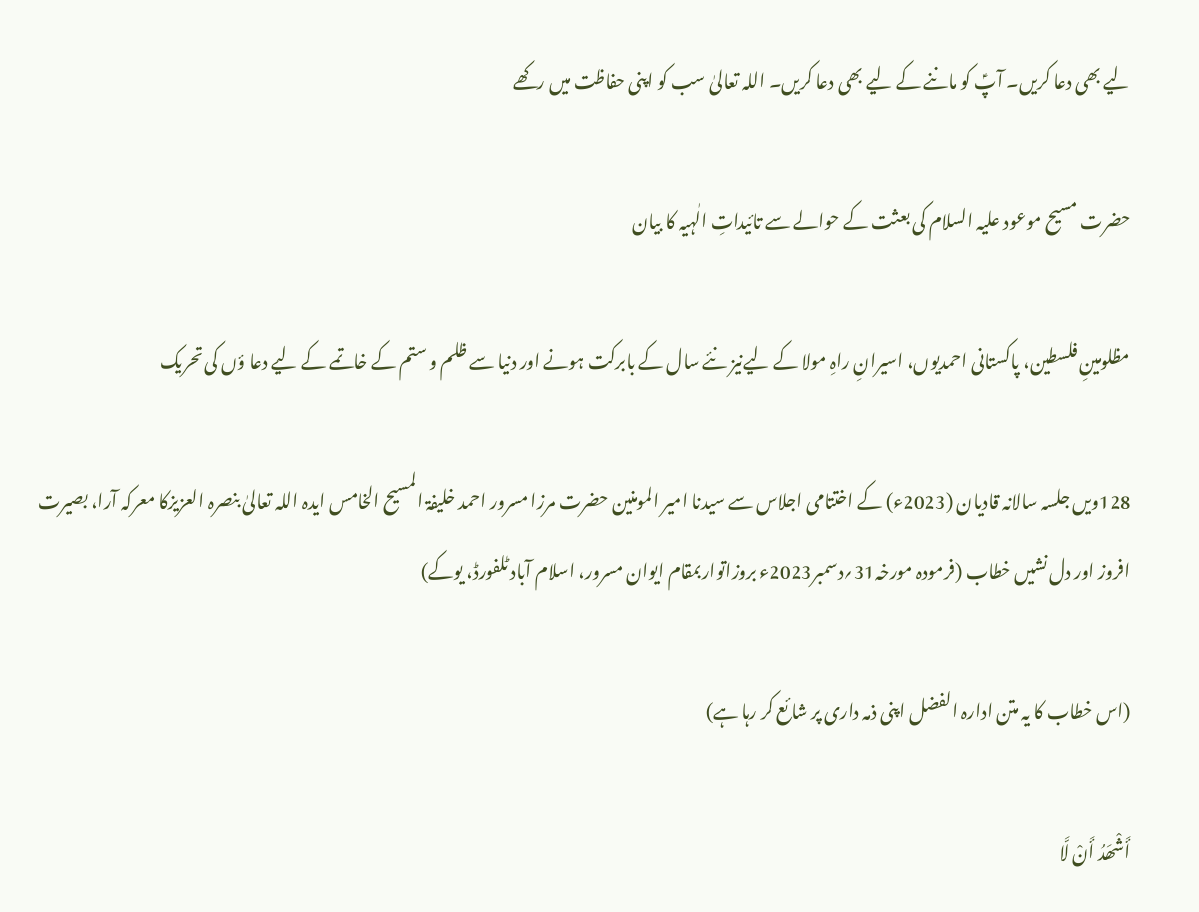لیے بھی دعا کریں۔ آپؑ کو ماننے کے لیے بھی دعا کریں۔ اللہ تعالیٰ سب کو اپنی حفاظت میں رکھے

حضرت مسیح موعود علیہ السلام کی بعثت کے حوالے سے تائیداتِ الٰہیہ کا بیان

مظلومینِ فلسطین، پاکستانی احمدیوں، اسیرانِ راہِ مولا کے لیےنیز نئے سال کے بابرکت ہونے اور دنیا سے ظلم و ستم کے خاتمے کے لیے دعا ؤں کی تحریک

128ویں جلسہ سالانہ قادیان (2023ء) کے اختتامی اجلاس سے سیدنا امیر المومنین حضرت مرزا مسرور احمد خلیفۃ المسیح الخامس ایدہ اللہ تعالیٰ بنصرہ العزیزکا معرکہ آرا، بصیرت افروز اور دل نشیں خطاب (فرمودہ مورخہ31؍دسمبر2023ء بروزاتواربمقام ایوان مسرور، اسلام آباد ٹلفورڈ، یوکے)

(اس خطاب کا یہ متن ادارہ الفضل اپنی ذمہ داری پر شائع کر رہا ہے)

أَشْھَدُ أَنْ لَّا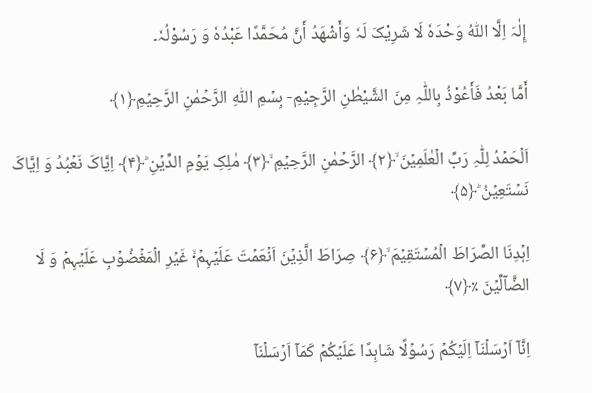إِلٰہَ اِلَّا اللّٰہُ وَحْدَہٗ لَا شَرِيْکَ لَہٗ وَأَشْھَدُ أَنَّ مُحَمَّدًا عَبْدُہٗ وَ رَسُوْلُہٗ۔

أَمَّا بَعْدُ فَأَعُوْذُ بِاللّٰہِ مِنَ الشَّيْطٰنِ الرَّجِيْمِ- بِسۡمِ اللّٰہِ الرَّحۡمٰنِ الرَّحِیۡمِ﴿۱﴾

اَلۡحَمۡدُ لِلّٰہِ رَبِّ الۡعٰلَمِیۡنَ ۙ﴿۲﴾ الرَّحۡمٰنِ الرَّحِیۡمِ ۙ﴿۳﴾ مٰلِکِ یَوۡمِ الدِّیۡنِ ؕ﴿۴﴾ اِیَّاکَ نَعۡبُدُ وَ اِیَّاکَ نَسۡتَعِیۡنُ ؕ﴿۵﴾

اِہۡدِنَا الصِّرَاطَ الۡمُسۡتَقِیۡمَ ۙ﴿۶﴾ صِرَاطَ الَّذِیۡنَ اَنۡعَمۡتَ عَلَیۡہِمۡ ۬ۙ غَیۡرِ الۡمَغۡضُوۡبِ عَلَیۡہِمۡ وَ لَا الضَّآلِّیۡنَ ٪﴿۷﴾

اِنَّاۤ اَرۡسَلۡنَاۤ اِلَیۡکُمۡ رَسُوۡلًا شَاہِدًا عَلَیۡکُمۡ کَمَاۤ اَرۡسَلۡنَاۤ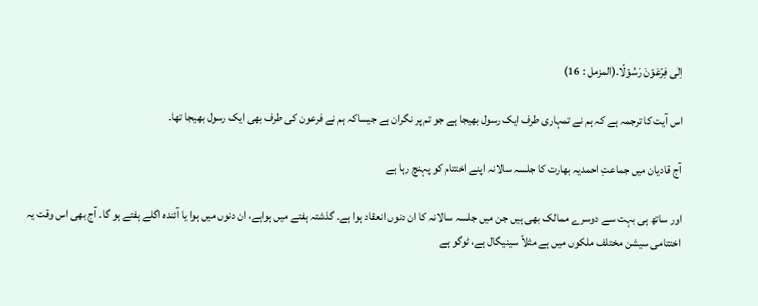اِلٰی فِرۡعَوۡنَ رَسُوۡلًا۔(المزمل : 16)

اس آیت کا ترجمہ ہے کہ ہم نے تمہاری طرف ایک رسول بھیجا ہے جو تم پر نگران ہے جیساکہ ہم نے فرعون کی طرف بھی ایک رسول بھیجا تھا۔

آج قادیان میں جماعتِ احمدیہ بھارت کا جلسہ سالانہ اپنے اختتام کو پہنچ رہا ہے

اور ساتھ ہی بہت سے دوسرے ممالک بھی ہیں جن میں جلسہ سالانہ کا ان دنوں انعقاد ہوا ہے۔ گذشتہ ہفتے میں ہواہے، ان دنوں میں ہوا یا آئندہ اگلے ہفتے ہو گا۔ آج بھی اس وقت یہ اختتامی سیشن مختلف ملکوں میں ہے مثلاً سینیگال ہے، ٹوگو ہے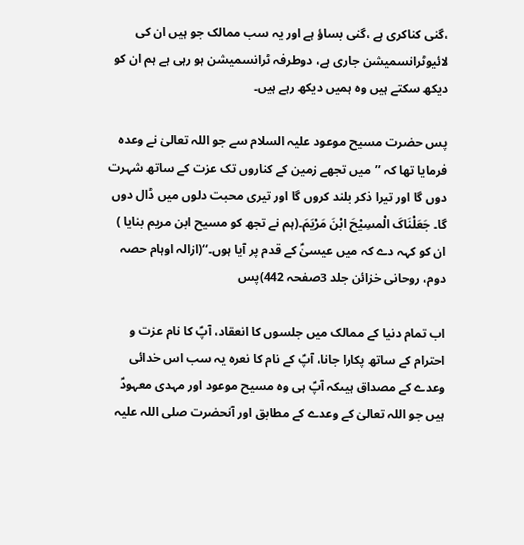،گنی کناکری ہے ،گنی بساؤ ہے اور یہ سب ممالک جو ہیں ان کی لائیوٹرانسمیشن جاری ہے، دوطرفہ ٹرانسمیشن ہو رہی ہے ہم ان کو دیکھ سکتے ہیں وہ ہمیں دیکھ رہے ہیں۔

پس حضرت مسیح موعود علیہ السلام سے جو اللہ تعالیٰ نے وعدہ فرمایا تھا کہ ’’میں تجھے زمین کے کناروں تک عزت کے ساتھ شہرت دوں گا اور تیرا ذکر بلند کروں گا اور تیری محبت دلوں میں ڈال دوں گا۔ جَعَلْنَاکَ الْمسِیْحَ ابْنَ مَرْیَمَ۔(ہم نے تجھ کو مسیح ابن مریم بنایا ) ان کو کہہ دے کہ میں عیسیٰؑ کے قدم پر آیا ہوں۔‘‘(ازالہ اوہام حصہ دوم، روحانی خزائن جلد 3صفحہ 442)پس

اب تمام دنیا کے ممالک میں جلسوں کا انعقاد، آپؑ کا نام عزت و احترام کے ساتھ پکارا جانا، آپؑ کے نام کا نعرہ یہ سب اس خدائی وعدے کے مصداق ہیںکہ آپؑ ہی وہ مسیح موعود اور مہدی معہودؑ ہیں جو اللہ تعالیٰ کے وعدے کے مطابق اور آنحضرت صلی اللہ علیہ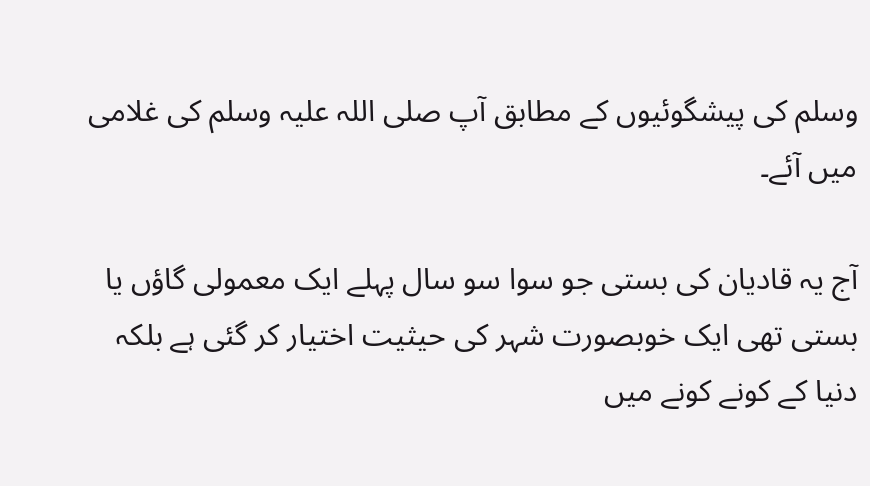وسلم کی پیشگوئیوں کے مطابق آپ صلی اللہ علیہ وسلم کی غلامی میں آئے۔

آج یہ قادیان کی بستی جو سوا سو سال پہلے ایک معمولی گاؤں یا بستی تھی ایک خوبصورت شہر کی حیثیت اختیار کر گئی ہے بلکہ دنیا کے کونے کونے میں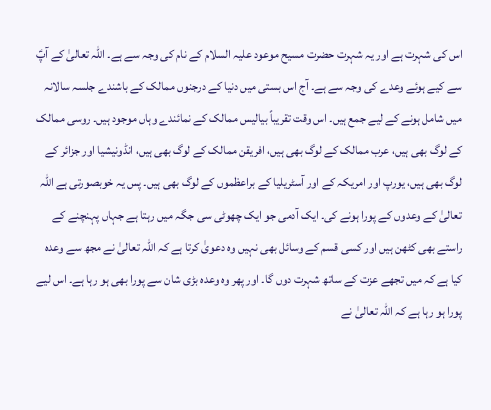اس کی شہرت ہے اور یہ شہرت حضرت مسیح موعود علیہ السلام کے نام کی وجہ سے ہے۔ اللہ تعالیٰ کے آپؑ سے کیے ہوئے وعدے کی وجہ سے ہے۔ آج اس بستی میں دنیا کے درجنوں ممالک کے باشندے جلسہ سالانہ میں شامل ہونے کے لیے جمع ہیں۔ اس وقت تقریباً بیالیس ممالک کے نمائندے وہاں موجود ہیں۔ روسی ممالک کے لوگ بھی ہیں، عرب ممالک کے لوگ بھی ہیں، افریقن ممالک کے لوگ بھی ہیں، انڈونیشیا اور جزائر کے لوگ بھی ہیں، یورپ اور امریکہ کے اور آسٹریلیا کے براعظموں کے لوگ بھی ہیں۔ پس یہ خوبصورتی ہے اللہ تعالیٰ کے وعدوں کے پورا ہونے کی۔ ایک آدمی جو ایک چھوٹی سی جگہ میں رہتا ہے جہاں پہنچنے کے راستے بھی کٹھن ہیں اور کسی قسم کے وسائل بھی نہیں وہ دعویٰ کرتا ہے کہ اللہ تعالیٰ نے مجھ سے وعدہ کیا ہے کہ میں تجھے عزت کے ساتھ شہرت دوں گا۔ اور پھر وہ وعدہ بڑی شان سے پورا بھی ہو رہا ہے۔ اس لیے پورا ہو رہا ہے کہ اللہ تعالیٰ نے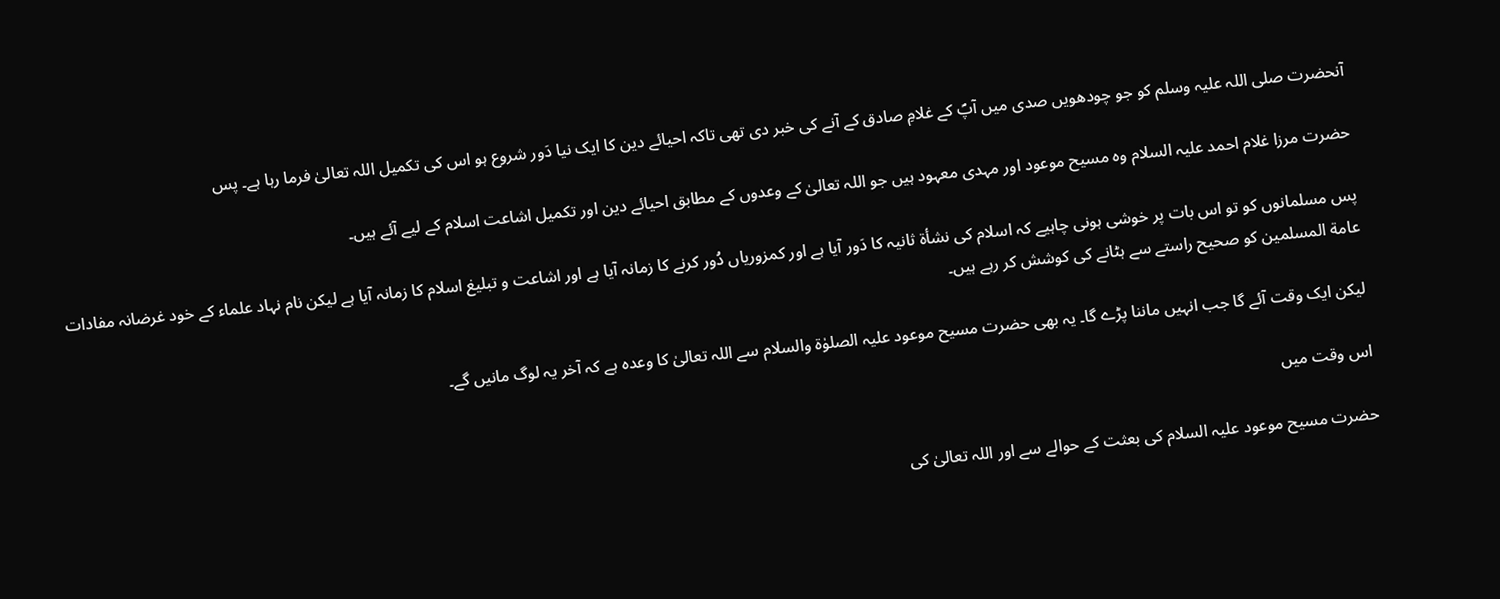آنحضرت صلی اللہ علیہ وسلم کو جو چودھویں صدی میں آپؐ کے غلامِ صادق کے آنے کی خبر دی تھی تاکہ احیائے دین کا ایک نیا دَور شروع ہو اس کی تکمیل اللہ تعالیٰ فرما رہا ہے۔ پس

حضرت مرزا غلام احمد علیہ السلام وہ مسیح موعود اور مہدی معہود ہیں جو اللہ تعالیٰ کے وعدوں کے مطابق احیائے دین اور تکمیل اشاعت اسلام کے لیے آئے ہیں۔

پس مسلمانوں کو تو اس بات پر خوشی ہونی چاہیے کہ اسلام کی نشأة ثانیہ کا دَور آیا ہے اور کمزوریاں دُور کرنے کا زمانہ آیا ہے اور اشاعت و تبلیغ اسلام کا زمانہ آیا ہے لیکن نام نہاد علماء کے خود غرضانہ مفادات عامة المسلمین کو صحیح راستے سے ہٹانے کی کوشش کر رہے ہیں۔

لیکن ایک وقت آئے گا جب انہیں ماننا پڑے گا۔ یہ بھی حضرت مسیح موعود علیہ الصلوٰة والسلام سے اللہ تعالیٰ کا وعدہ ہے کہ آخر یہ لوگ مانیں گے۔

اس وقت میں

حضرت مسیح موعود علیہ السلام کی بعثت کے حوالے سے اور اللہ تعالیٰ کی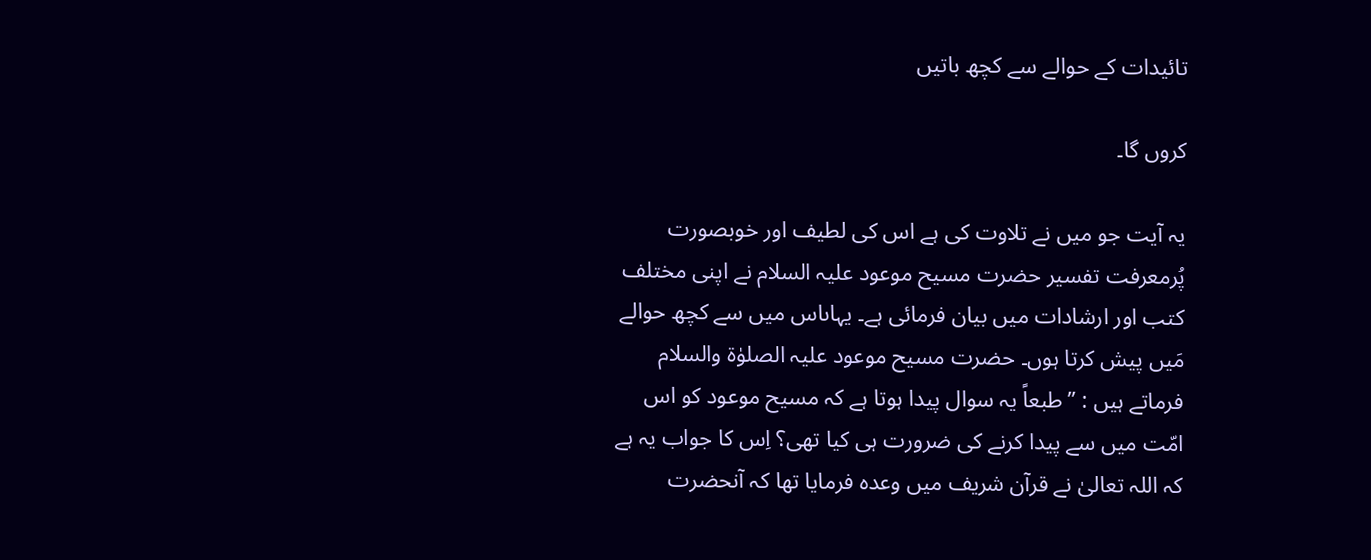تائیدات کے حوالے سے کچھ باتیں

کروں گا۔

یہ آیت جو میں نے تلاوت کی ہے اس کی لطیف اور خوبصورت پُرمعرفت تفسیر حضرت مسیح موعود علیہ السلام نے اپنی مختلف کتب اور ارشادات میں بیان فرمائی ہے۔ یہاںاس میں سے کچھ حوالے مَیں پیش کرتا ہوں۔ حضرت مسیح موعود علیہ الصلوٰة والسلام فرماتے ہیں : ’’طبعاً یہ سوال پیدا ہوتا ہے کہ مسیح موعود کو اس امّت میں سے پیدا کرنے کی ضرورت ہی کیا تھی؟ اِس کا جواب یہ ہے کہ اللہ تعالیٰ نے قرآن شریف میں وعدہ فرمایا تھا کہ آنحضرت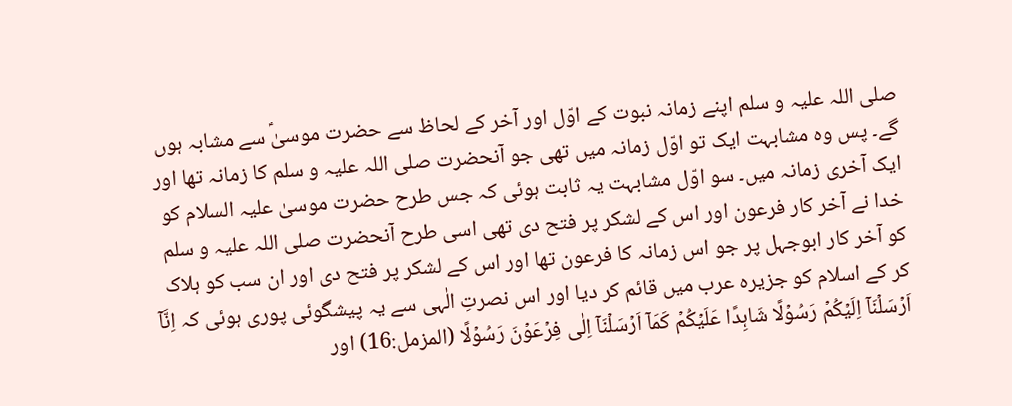صلی اللہ علیہ و سلم اپنے زمانہ نبوت کے اوّل اور آخر کے لحاظ سے حضرت موسیٰؑ سے مشابہ ہوں گے۔ پس وہ مشابہت ایک تو اوّل زمانہ میں تھی جو آنحضرت صلی اللہ علیہ و سلم کا زمانہ تھا اور ایک آخری زمانہ میں۔ سو اوّل مشابہت یہ ثابت ہوئی کہ جس طرح حضرت موسیٰ علیہ السلام کو خدا نے آخر کار فرعون اور اس کے لشکر پر فتح دی تھی اسی طرح آنحضرت صلی اللہ علیہ و سلم کو آخر کار ابوجہل پر جو اس زمانہ کا فرعون تھا اور اس کے لشکر پر فتح دی اور ان سب کو ہلاک کر کے اسلام کو جزیرہ عرب میں قائم کر دیا اور اس نصرتِ الٰہی سے یہ پیشگوئی پوری ہوئی کہ اِنَّاۤ اَرۡسَلۡنَاۤ اِلَیۡکُمۡ رَسُوۡلًا شَاہِدًا عَلَیۡکُمۡ کَمَاۤ اَرۡسَلۡنَاۤ اِلٰی فِرۡعَوۡنَ رَسُوۡلًا (المزمل:16) اور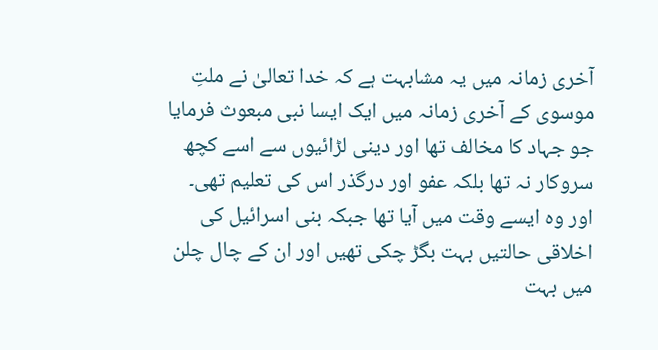آخری زمانہ میں یہ مشابہت ہے کہ خدا تعالیٰ نے ملتِ موسوی کے آخری زمانہ میں ایک ایسا نبی مبعوث فرمایا جو جہاد کا مخالف تھا اور دینی لڑائیوں سے اسے کچھ سروکار نہ تھا بلکہ عفو اور درگذر اس کی تعلیم تھی۔ اور وہ ایسے وقت میں آیا تھا جبکہ بنی اسرائیل کی اخلاقی حالتیں بہت بگڑ چکی تھیں اور ان کے چال چلن میں بہت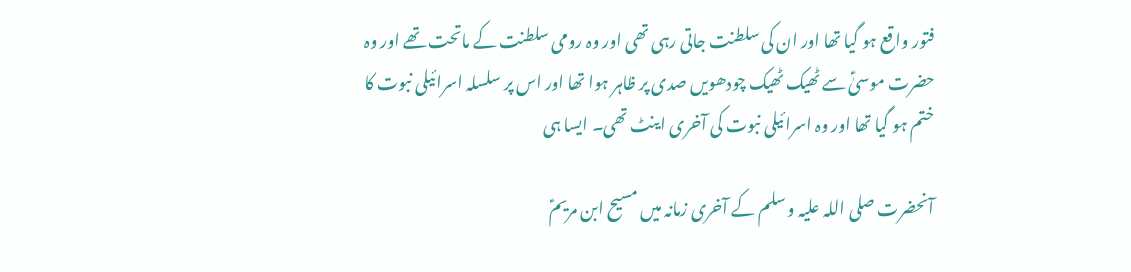فتور واقع ہو گیا تھا اور ان کی سلطنت جاتی رہی تھی اور وہ رومی سلطنت کے ماتحت تھے اور وہ حضرت موسیٰؑ سے ٹھیک ٹھیک چودھویں صدی پر ظاہر ہوا تھا اور اس پر سلسلہ اسرائیلی نبوت کا ختم ہو گیا تھا اور وہ اسرائیلی نبوت کی آخری اینٹ تھی۔ ایسا ہی

آنحضرت صلی اللہ علیہ و سلم کے آخری زمانہ میں مسیح ابن مریمؑ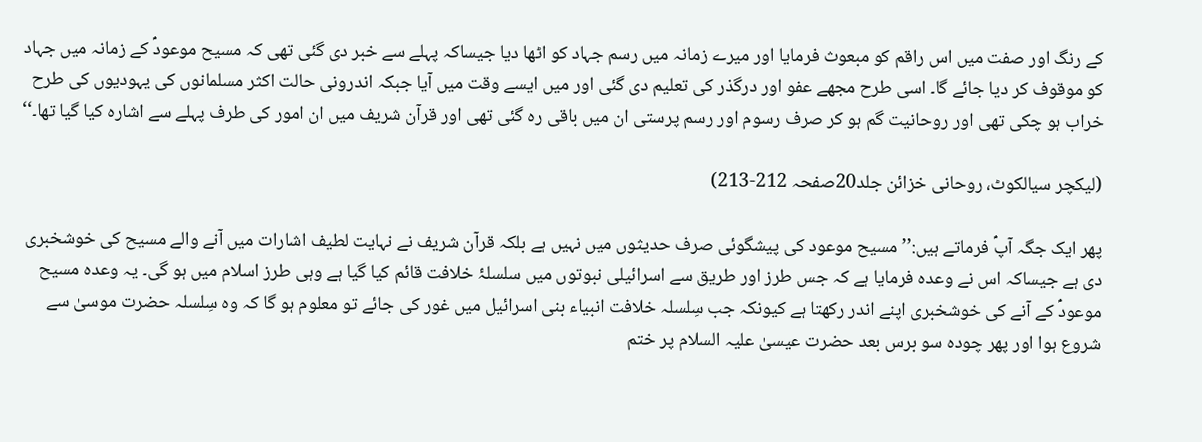کے رنگ اور صفت میں اس راقم کو مبعوث فرمایا اور میرے زمانہ میں رسم جہاد کو اٹھا دیا جیساکہ پہلے سے خبر دی گئی تھی کہ مسیح موعودؑ کے زمانہ میں جہاد کو موقوف کر دیا جائے گا۔ اسی طرح مجھے عفو اور درگذر کی تعلیم دی گئی اور میں ایسے وقت میں آیا جبکہ اندرونی حالت اکثر مسلمانوں کی یہودیوں کی طرح خراب ہو چکی تھی اور روحانیت گم ہو کر صرف رسوم اور رسم پرستی ان میں باقی رہ گئی تھی اور قرآن شریف میں ان امور کی طرف پہلے سے اشارہ کیا گیا تھا۔‘‘

(لیکچر سیالکوٹ، روحانی خزائن جلد20صفحہ 212-213)

پھر ایک جگہ آپؑ فرماتے ہیں:’’مسیح موعود کی پیشگوئی صرف حدیثوں میں نہیں ہے بلکہ قرآن شریف نے نہایت لطیف اشارات میں آنے والے مسیح کی خوشخبری دی ہے جیساکہ اس نے وعدہ فرمایا ہے کہ جس طرز اور طریق سے اسرائیلی نبوتوں میں سلسلۂ خلافت قائم کیا گیا ہے وہی طرز اسلام میں ہو گی۔ یہ وعدہ مسیح موعودؑ کے آنے کی خوشخبری اپنے اندر رکھتا ہے کیونکہ جب سِلسلہ خلافت انبیاء بنی اسرائیل میں غور کی جائے تو معلوم ہو گا کہ وہ سِلسلہ حضرت موسیٰ سے شروع ہوا اور پھر چودہ سو برس بعد حضرت عیسیٰ علیہ السلام پر ختم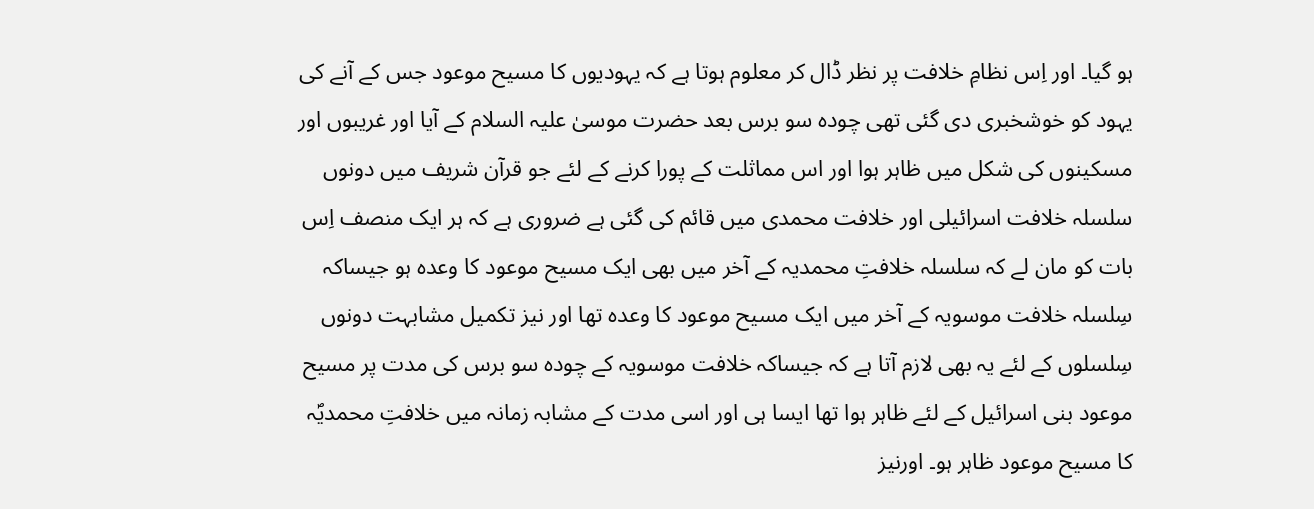ہو گیا۔ اور اِس نظامِ خلافت پر نظر ڈال کر معلوم ہوتا ہے کہ یہودیوں کا مسیح موعود جس کے آنے کی یہود کو خوشخبری دی گئی تھی چودہ سو برس بعد حضرت موسیٰ علیہ السلام کے آیا اور غریبوں اور مسکینوں کی شکل میں ظاہر ہوا اور اس مماثلت کے پورا کرنے کے لئے جو قرآن شریف میں دونوں سلسلہ خلافت اسرائیلی اور خلافت محمدی میں قائم کی گئی ہے ضروری ہے کہ ہر ایک منصف اِس بات کو مان لے کہ سلسلہ خلافتِ محمدیہ کے آخر میں بھی ایک مسیح موعود کا وعدہ ہو جیساکہ سِلسلہ خلافت موسویہ کے آخر میں ایک مسیح موعود کا وعدہ تھا اور نیز تکمیل مشابہت دونوں سِلسلوں کے لئے یہ بھی لازم آتا ہے کہ جیساکہ خلافت موسویہ کے چودہ سو برس کی مدت پر مسیح موعود بنی اسرائیل کے لئے ظاہر ہوا تھا ایسا ہی اور اسی مدت کے مشابہ زمانہ میں خلافتِ محمدیؐہ کا مسیح موعود ظاہر ہو۔ اورنیز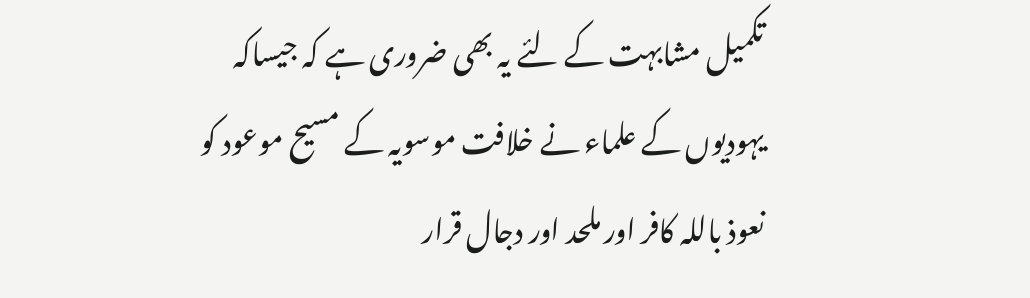تکمیل مشابہت کے لئے یہ بھی ضروری ہے کہ جیساکہ یہودیوں کے علماء نے خلافت موسویہ کے مسیح موعود کو نعوذ باللہ کافر اور ملحد اور دجال قرار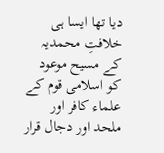دیا تھا ایسا ہی خلافتِ محمدیہ کے مسیح موعود کو اسلامی قوم کے علماء کافر اور ملحد اور دجال قرار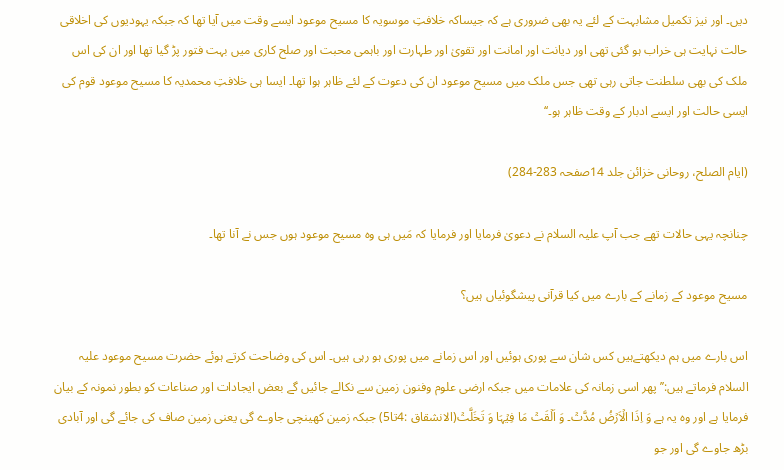دیں۔ اور نیز تکمیل مشابہت کے لئے یہ بھی ضروری ہے کہ جیساکہ خلافتِ موسویہ کا مسیح موعود ایسے وقت میں آیا تھا کہ جبکہ یہودیوں کی اخلاقی حالت نہایت ہی خراب ہو گئی تھی اور دیانت اور امانت اور تقویٰ اور طہارت اور باہمی محبت اور صلح کاری میں بہت فتور پڑ گیا تھا اور ان کی اس ملک کی بھی سلطنت جاتی رہی تھی جس ملک میں مسیح موعود ان کی دعوت کے لئے ظاہر ہوا تھا۔ ایسا ہی خلافتِ محمدیہ کا مسیح موعود قوم کی ایسی حالت اور ایسے ادبار کے وقت ظاہر ہو۔‘‘

(ایام الصلح، روحانی خزائن جلد 14صفحہ 283-284)

چنانچہ یہی حالات تھے جب آپ علیہ السلام نے دعویٰ فرمایا اور فرمایا کہ مَیں ہی وہ مسیح موعود ہوں جس نے آنا تھا۔

مسیح موعود کے زمانے کے بارے میں کیا قرآنی پیشگوئیاں ہیں؟

اس بارے میں ہم دیکھتےہیں کس شان سے پوری ہوئیں اور اس زمانے میں پوری ہو رہی ہیں۔ اس کی وضاحت کرتے ہوئے حضرت مسیح موعود علیہ السلام فرماتے ہیں:’’پھر اسی زمانہ کی علامات میں جبکہ ارضی علوم وفنون زمین سے نکالے جائیں گے بعض ایجادات اور صناعات کو بطور نمونہ کے بیان فرمایا ہے اور وہ یہ ہے وَ اِذَا الۡاَرۡضُ مُدَّتۡ۔ وَ اَلۡقَتۡ مَا فِیۡہَا وَ تَخَلَّتۡ(الانشقاق :4تا5) جبکہ زمین کھینچی جاوے گی یعنی زمین صاف کی جائے گی اور آبادی بڑھ جاوے گی اور جو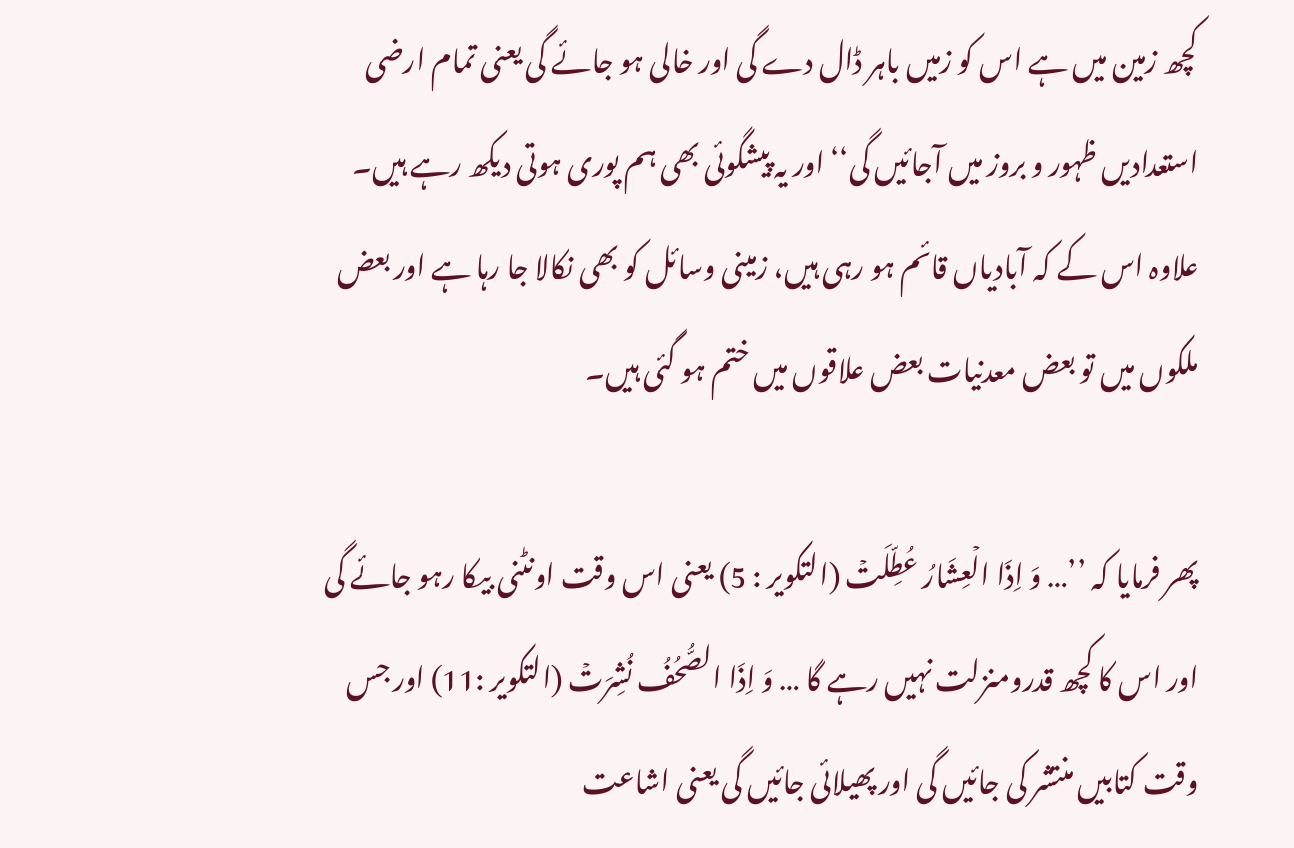کچھ زمین میں ہے اس کو زمیں باہر ڈال دے گی اور خالی ہو جائے گی یعنی تمام ارضی استعدادیں ظہور و بروز میں آجائیں گی‘‘ اور یہ پیشگوئی بھی ہم پوری ہوتی دیکھ رہے ہیں۔ علاوہ اس کے کہ آبادیاں قائم ہو رہی ہیں، زمینی وسائل کو بھی نکالا جا رہا ہے اور بعض ملکوں میں تو بعض معدنیات بعض علاقوں میں ختم ہو گئی ہیں۔

پھر فرمایا کہ ’’… وَ اِذَا الۡعِشَارُ عُطِّلَتۡ (التکویر : 5) یعنی اس وقت اونٹنی بیکا رہو جائے گی اور اس کا کچھ قدرومنزلت نہیں رہے گا … وَ اِذَا الصُّحُفُ نُشِرَتۡ (التکویر :11) اور جس وقت کتابیں منتشر کی جائیں گی اور پھیلائی جائیں گی یعنی اشاعت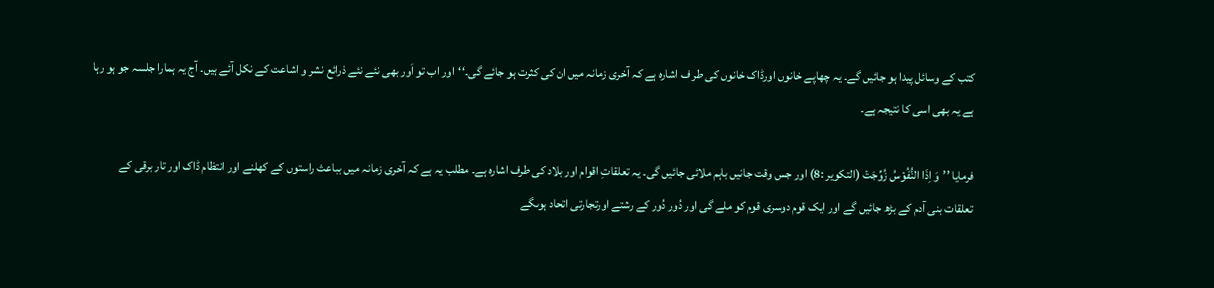کتب کے وسائل پیدا ہو جائیں گے۔ یہ چھاپے خانوں اورڈاک خانوں کی طر ف اشارہ ہے کہ آخری زمانہ میں ان کی کثرت ہو جائے گی۔‘‘اور اب تو اَور بھی نئے نئے ذرائع نشر و اشاعت کے نکل آئے ہیں۔ آج یہ ہمارا جلسہ جو ہو رہا ہے یہ بھی اسی کا نتیجہ ہے۔

فرمایا ’’وَ اِذَا النُّفُوۡسُ زُوِّجَتۡ (التکویر :8) اور جس وقت جانیں باہم ملائی جائیں گی۔ یہ تعلقاتِ اقوام اور بلاد کی طرف اشارہ ہے۔ مطلب یہ ہے کہ آخری زمانہ میں بباعث راستوں کے کھلنے اور انتظام ڈاک اور تار برقی کے تعلقات بنی آدم کے بڑھ جائیں گے اور ایک قوم دوسری قوم کو ملے گی اور دُور دُور کے رشتے اورتجارتی اتحاد ہوںگے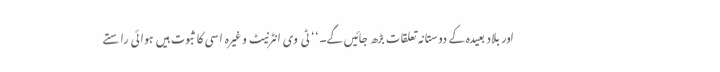اور بلاد بعیدہ کے دوستانہ تعلقات بڑھ جائیں گے۔‘‘ ٹی وی انٹرنیٹ وغیرہ اسی کا ثبوت ہیں ہوائی راستے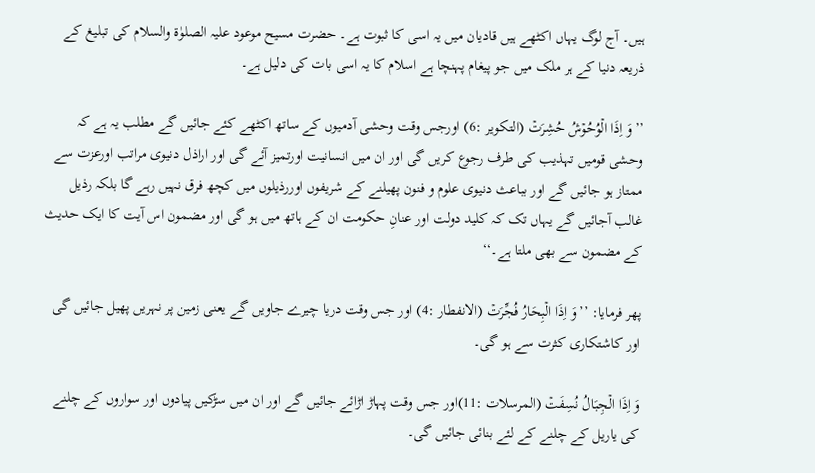ہیں۔ آج لوگ یہاں اکٹھے ہیں قادیان میں یہ اسی کا ثبوت ہے۔ حضرت مسیح موعود علیہ الصلوٰة والسلام کی تبلیغ کے ذریعہ دنیا کے ہر ملک میں جو پیغام پہنچا ہے اسلام کا یہ اسی بات کی دلیل ہے۔

’’وَ اِذَا الۡوُحُوۡشُ حُشِرَتۡ (التکویر :6) اورجس وقت وحشی آدمیوں کے ساتھ اکٹھے کئے جائیں گے مطلب یہ ہے کہ وحشی قومیں تہذیب کی طرف رجوع کریں گی اور ان میں انسانیت اورتمیز آئے گی اور اراذل دنیوی مراتب اورعزت سے ممتاز ہو جائیں گے اور بباعث دنیوی علوم و فنون پھیلنے کے شریفوں اوررذیلوں میں کچھ فرق نہیں رہے گا بلکہ رذیل غالب آجائیں گے یہاں تک کہ کلید دولت اور عنانِ حکومت ان کے ہاتھ میں ہو گی اور مضمون اس آیت کا ایک حدیث کے مضمون سے بھی ملتا ہے۔‘‘

پھر فرمایا: ’’وَ اِذَا الۡبِحَارُ فُجِّرَتۡ (الانفطار :4) اور جس وقت دریا چیرے جاویں گے یعنی زمین پر نہریں پھیل جائیں گی اور کاشتکاری کثرت سے ہو گی۔

وَ اِذَا الۡجِبَالُ نُسِفَتۡ (المرسلات :11)اور جس وقت پہاڑ اڑائے جائیں گے اور ان میں سڑکیں پیادوں اور سواروں کے چلنے کی یاریل کے چلنے کے لئے بنائی جائیں گی۔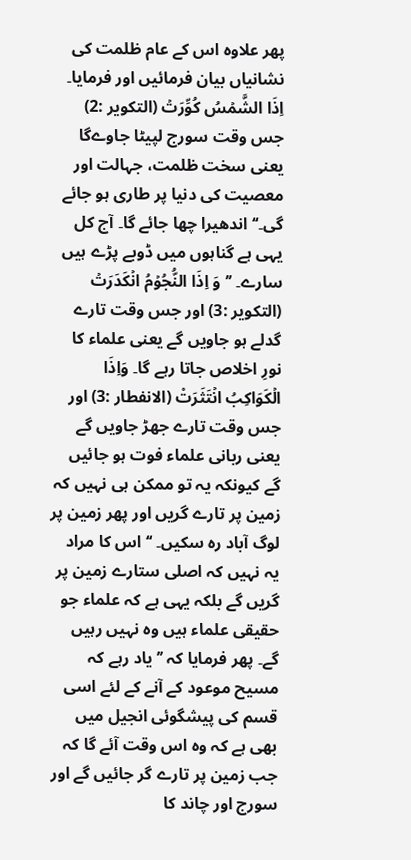پھر علاوہ اس کے عام ظلمت کی نشانیاں بیان فرمائیں اور فرمایا۔ اِذَا الشَّمۡسُ کُوِّرَتۡ (التکویر :2) جس وقت سورج لپیٹا جاوےگا یعنی سخت ظلمت، جہالت اور معصیت کی دنیا پر طاری ہو جائے گی۔‘‘ اندھیرا چھا جائے گا۔ آج کل یہی ہے گناہوں میں ڈوبے پڑے ہیں سارے۔ ’’وَ اِذَا النُّجُوۡمُ انۡکَدَرَتۡ (التکویر :3) اور جس وقت تارے گدلے ہو جاویں گے یعنی علماء کا نورِ اخلاص جاتا رہے گا۔ وَاِذَا الۡکَوَاکِبُ انۡتَثَرَتْ (الانفطار :3) اور جس وقت تارے جھڑ جاویں گے یعنی ربانی علماء فوت ہو جائیں گے کیونکہ یہ تو ممکن ہی نہیں کہ زمین پر تارے گریں اور پھر زمین پر لوگ آباد رہ سکیں۔ ‘‘اس کا مراد یہ نہیں کہ اصلی ستارے زمین پر گریں گے بلکہ یہی ہے کہ علماء جو حقیقی علماء ہیں وہ نہیں رہیں گے۔ پھر فرمایا کہ ’’یاد رہے کہ مسیح موعود کے آنے کے لئے اسی قسم کی پیشگوئی انجیل میں بھی ہے کہ وہ اس وقت آئے گا کہ جب زمین پر تارے گر جائیں گے اور سورج اور چاند کا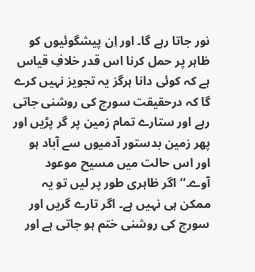نور جاتا رہے گا۔ اور اِن پیشگوئیوں کو ظاہر پر حمل کرنا اس قدر خلافِ قیاس ہے کہ کوئی دانا ہرگز یہ تجویز نہیں کرے گا کہ درحقیقت سورج کی روشنی جاتی رہے اور ستارے تمام زمین پر گر پڑیں اور پھر زمین بدستور آدمیوں سے آباد ہو اور اس حالت میں مسیح موعود آوے۔‘‘ اگر ظاہری طور پر لیں تو یہ ممکن ہی نہیں ہے۔ اگر تارے گریں اور سورج کی روشنی ختم ہو جاتی ہے اور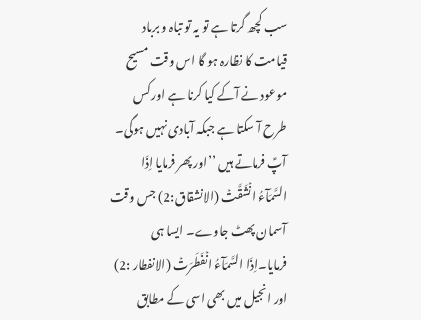سب کچھ گرتا ہے تو یہ تو تباہ و برباد قیامت کا نظارہ ہو گا اس وقت مسیح موعود نے آکے کیا کرنا ہے اور کس طرح آ سکتا ہے جبکہ آبادی نہیں ہوگی۔ آپؑ فرماتے ہیں ’’اور پھر فرمایا اِذَا السَّمَآءُ انۡشَقَّتۡ (الانشقاق:2) جس وقت آسمان پھٹ جاوے۔ ایسا ہی فرمایا۔اِذَا السَّمَآءُ انۡفَطَرَتۡ (الانفطار :2) اور انجیل میں بھی اسی کے مطابق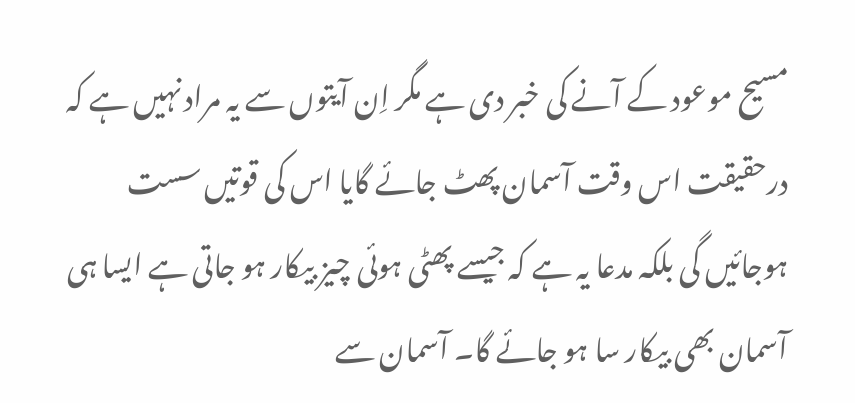مسیح موعود کے آنے کی خبر دی ہے مگر اِن آیتوں سے یہ مراد نہیں ہے کہ درحقیقت اس وقت آسمان پھٹ جائے گایا اس کی قوتیں سست ہوجائیں گی بلکہ مدعا یہ ہے کہ جیسے پھٹی ہوئی چیز بیکار ہو جاتی ہے ایسا ہی آسمان بھی بیکار سا ہو جائے گا۔ آسمان سے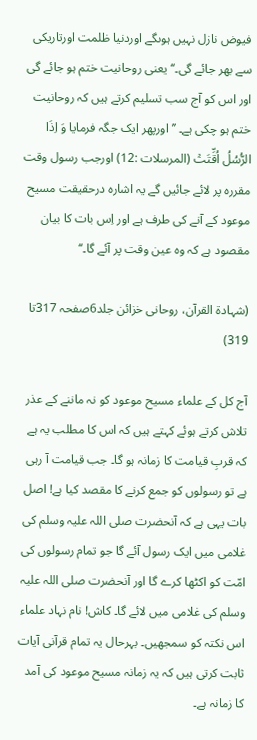فیوض نازل نہیں ہوںگے اوردنیا ظلمت اورتاریکی سے بھر جائے گی۔‘‘ یعنی روحانیت ختم ہو جائے گی اور اس کو آج سب تسلیم کرتے ہیں کہ روحانیت ختم ہو چکی ہے۔ ’’اورپھر ایک جگہ فرمایا وَ اِذَا الرُّسُلُ اُقِّتَتۡ (المرسلات :12) اورجب رسول وقت مقررہ پر لائے جائیں گے یہ اشارہ درحقیقت مسیح موعود کے آنے کی طرف ہے اور اِس بات کا بیان مقصود ہے کہ وہ عین وقت پر آئے گا۔‘‘

(شہادۃ القرآن، روحانی خزائن جلد6صفحہ 317تا 319)

آج کل کے علماء مسیح موعود کو نہ ماننے کے عذر تلاش کرتے ہوئے کہتے ہیں کہ اس کا مطلب یہ ہے کہ قربِ قیامت کا زمانہ ہو گا۔ جب قیامت آ رہی ہے تو رسولوں کو جمع کرنے کا مقصد کیا ہے! اصل بات یہی ہے کہ آنحضرت صلی اللہ علیہ وسلم کی غلامی میں ایک رسول آئے گا جو تمام رسولوں کی امّت کو اکٹھا کرے گا اور آنحضرت صلی اللہ علیہ وسلم کی غلامی میں لائے گا۔ کاش! نام نہاد علماء اس نکتہ کو سمجھیں۔ بہرحال یہ تمام قرآنی آیات ثابت کرتی ہیں کہ یہ زمانہ مسیح موعود کی آمد کا زمانہ ہے۔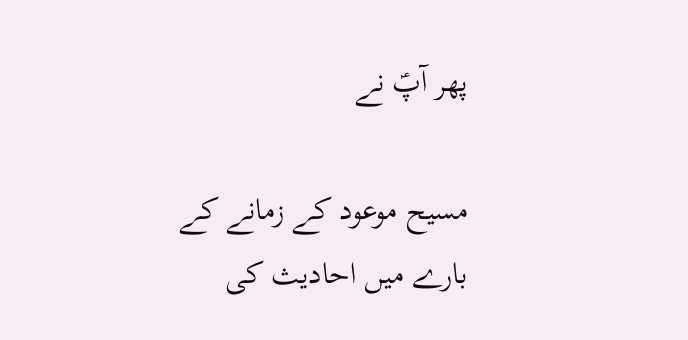پھر آپؑ نے

مسیح موعود کے زمانے کے بارے میں احادیث کی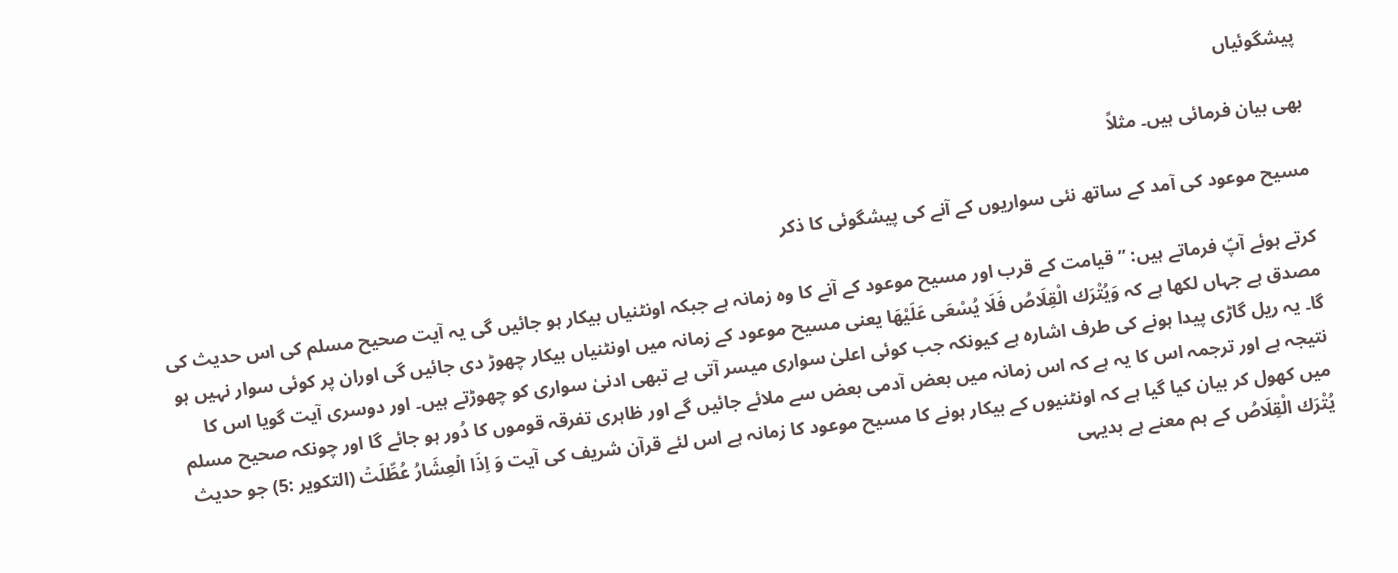پیشگوئیاں

بھی بیان فرمائی ہیں۔ مثلاً

مسیح موعود کی آمد کے ساتھ نئی سواریوں کے آنے کی پیشگوئی کا ذکر

کرتے ہوئے آپؑ فرماتے ہیں: ’’قیامت کے قرب اور مسیح موعود کے آنے کا وہ زمانہ ہے جبکہ اونٹنیاں بیکار ہو جائیں گی یہ آیت صحیح مسلم کی اس حدیث کی مصدق ہے جہاں لکھا ہے کہ وَیُتْرَك الْقِلَاصُ فَلَا يُسْعَى عَلَيْهَا یعنی مسیح موعود کے زمانہ میں اونٹنیاں بیکار چھوڑ دی جائیں گی اوران پر کوئی سوار نہیں ہو گا۔ یہ ریل گاڑی پیدا ہونے کی طرف اشارہ ہے کیونکہ جب کوئی اعلیٰ سواری میسر آتی ہے تبھی ادنیٰ سواری کو چھوڑتے ہیں۔ اور دوسری آیت گویا اس کا نتیجہ ہے اور ترجمہ اس کا یہ ہے کہ اس زمانہ میں بعض آدمی بعض سے ملائے جائیں گے اور ظاہری تفرقہ قوموں کا دُور ہو جائے گا اور چونکہ صحیح مسلم میں کھول کر بیان کیا گیا ہے کہ اونٹنیوں کے بیکار ہونے کا مسیح موعود کا زمانہ ہے اس لئے قرآن شریف کی آیت وَ اِذَا الۡعِشَارُ عُطِّلَتۡ (التکویر :5) جو حدیث یُتْرَك الْقِلَاصُ کے ہم معنے ہے بدیہی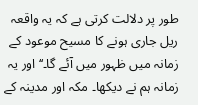طور پر دلالت کرتی ہے کہ یہ واقعہ ریل جاری ہونے کا مسیح موعود کے زمانہ میں ظہور میں آئے گا۔‘‘ اور یہ زمانہ ہم نے دیکھا۔ مکہ اور مدینہ کے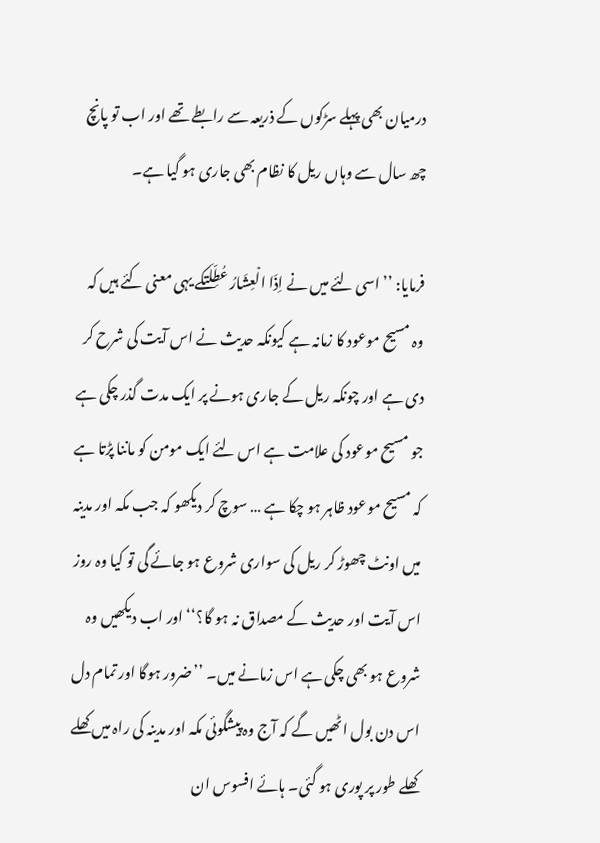درمیان بھی پہلے سڑکوں کے ذریعہ سے رابطے تھے اور اب تو پانچ چھ سال سے وہاں ریل کا نظام بھی جاری ہو گیا ہے۔

فرمایا: ’’اسی لئے میں نے اِذَا الۡعِشَارُ عُطِّلَتکے یہی معنی کئے ہیں کہ وہ مسیح موعود کا زمانہ ہے کیونکہ حدیث نے اس آیت کی شرح کر دی ہے اور چونکہ ریل کے جاری ہونے پر ایک مدت گذر چکی ہے جو مسیح موعود کی علامت ہے اس لئے ایک مومن کو ماننا پڑتا ہے کہ مسیح موعود ظاہر ہو چکا ہے … سوچ کر دیکھو کہ جب مکہ اور مدینہ میں اونٹ چھوڑ کر ریل کی سواری شروع ہو جائے گی تو کیا وہ روز اس آیت اور حدیث کے مصداق نہ ہو گا؟‘‘ اور اب دیکھیں وہ شروع ہو بھی چکی ہے اس زمانے میں۔ ’’ضرور ہوگا اور تمام دل اس دن بول اٹھیں گے کہ آج وہ پیشگوئی مکہ اور مدینہ کی راہ میں کھلے کھلے طور پر پوری ہو گئی۔ ہائے افسوس ان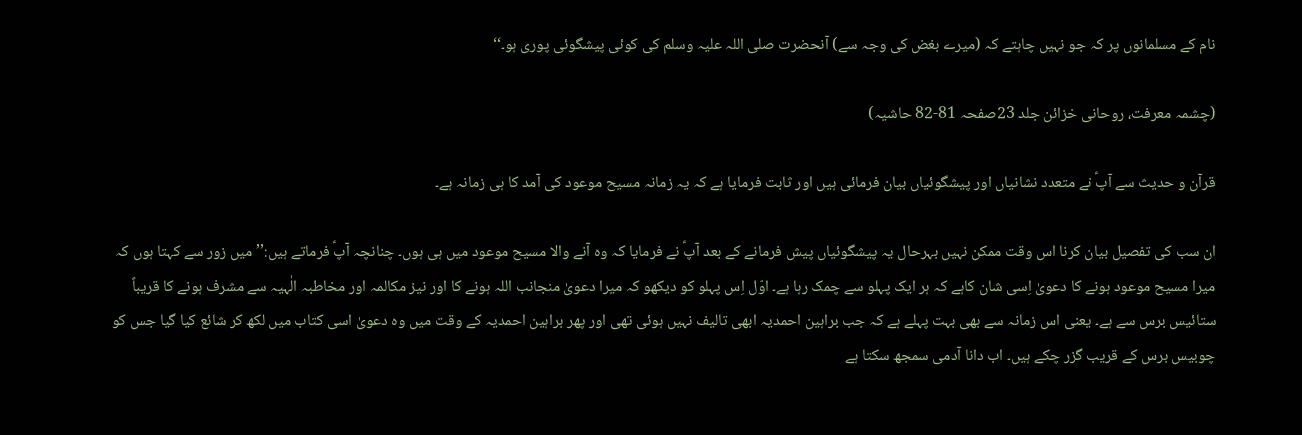نام کے مسلمانوں پر کہ جو نہیں چاہتے کہ (میرے بغض کی وجہ سے) آنحضرت صلی اللہ علیہ وسلم کی کوئی پیشگوئی پوری ہو۔‘‘

(چشمہ معرفت، روحانی خزائن جلد 23صفحہ 81-82 حاشیہ)

قرآن و حدیث سے آپؑ نے متعدد نشانیاں اور پیشگوئیاں بیان فرمائی ہیں اور ثابت فرمایا ہے کہ یہ زمانہ مسیح موعود کی آمد کا ہی زمانہ ہے۔

ان سب کی تفصیل بیان کرنا اس وقت ممکن نہیں بہرحال یہ پیشگوئیاں پیش فرمانے کے بعد آپؑ نے فرمایا کہ وہ آنے والا مسیح موعود میں ہی ہوں۔ چنانچہ آپؑ فرماتے ہیں:’’میں زور سے کہتا ہوں کہ میرا مسیح موعود ہونے کا دعویٰ اِسی شان کاہے کہ ہر ایک پہلو سے چمک رہا ہے۔ اوّل اِس پہلو کو دیکھو کہ میرا دعویٰ منجانب اللہ ہونے کا اور نیز مکالمہ اور مخاطبہ الٰہیہ سے مشرف ہونے کا قریباً ستائیس برس سے ہے۔ یعنی اس زمانہ سے بھی بہت پہلے ہے کہ جب براہین احمدیہ ابھی تالیف نہیں ہوئی تھی اور پھر براہین احمدیہ کے وقت میں وہ دعویٰ اسی کتاب میں لکھ کر شائع کیا گیا جس کو چوبیس برس کے قریب گزر چکے ہیں۔ اب دانا آدمی سمجھ سکتا ہے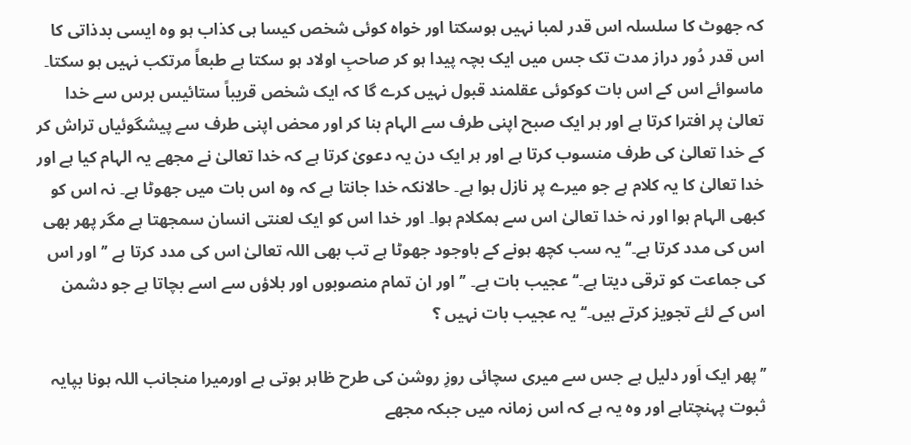کہ جھوٹ کا سلسلہ اس قدر لمبا نہیں ہوسکتا اور خواہ کوئی شخص کیسا ہی کذاب ہو وہ ایسی بدذاتی کا اس قدر دُور دراز مدت تک جس میں ایک بچہ پیدا ہو کر صاحبِ اولاد ہو سکتا ہے طبعاً مرتکب نہیں ہو سکتا۔ ماسوائے اس کے اس بات کوکوئی عقلمند قبول نہیں کرے گا کہ ایک شخص قریباً ستائیس برس سے خدا تعالیٰ پر افترا کرتا ہے اور ہر ایک صبح اپنی طرف سے الہام بنا کر اور محض اپنی طرف سے پیشگوئیاں تراش کر کے خدا تعالیٰ کی طرف منسوب کرتا ہے اور ہر ایک دن یہ دعویٰ کرتا ہے کہ خدا تعالیٰ نے مجھے یہ الہام کیا ہے اور خدا تعالیٰ کا یہ کلام ہے جو میرے پر نازل ہوا ہے۔ حالانکہ خدا جانتا ہے کہ وہ اس بات میں جھوٹا ہے۔ نہ اس کو کبھی الہام ہوا اور نہ خدا تعالیٰ اس سے ہمکلام ہوا۔ اور خدا اس کو ایک لعنتی انسان سمجھتا ہے مگر پھر بھی اس کی مدد کرتا ہے۔‘‘ یہ سب کچھ ہونے کے باوجود جھوٹا ہے تب بھی اللہ تعالیٰ اس کی مدد کرتا ہے ’’اور اس کی جماعت کو ترقی دیتا ہے۔‘‘ عجیب بات ہے۔ ’’اور ان تمام منصوبوں اور بلاؤں سے اسے بچاتا ہے جو دشمن اس کے لئے تجویز کرتے ہیں۔‘‘ یہ عجیب بات نہیں ؟

’’پھر ایک اَور دلیل ہے جس سے میری سچائی روزِ روشن کی طرح ظاہر ہوتی ہے اورمیرا منجانب اللہ ہونا بپایہ ثبوت پہنچتاہے اور وہ یہ ہے کہ اس زمانہ میں جبکہ مجھے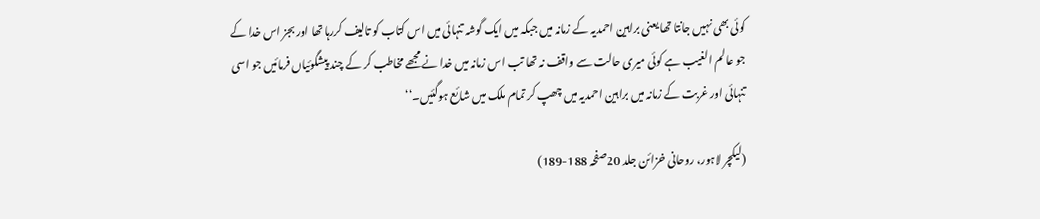کوئی بھی نہیں جانتا تھا یعنی براہین احمدیہ کے زمانہ میں جبکہ میں ایک گوشہ تنہائی میں اس کتاب کو تالیف کررہا تھا اور بجز اس خدا کے جو عالم الغیب ہے کوئی میری حالت سے واقف نہ تھا تب اس زمانہ میں خدا نے مجھے مخاطب کر کے چند پیشگوئیاں فرمائیں جو اسی تنہائی اور غربت کے زمانہ میں براہین احمدیہ میں چھپ کر تمام ملک میں شائع ہوگئیں۔‘‘

(لیکچر لاہور، روحانی خزائن جلد 20صفحہ 188-189)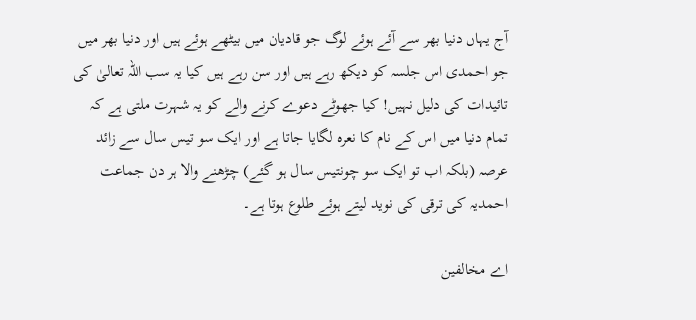آج یہاں دنیا بھر سے آئے ہوئے لوگ جو قادیان میں بیٹھے ہوئے ہیں اور دنیا بھر میں جو احمدی اس جلسہ کو دیکھ رہے ہیں اور سن رہے ہیں کیا یہ سب اللہ تعالیٰ کی تائیدات کی دلیل نہیں! کیا جھوٹے دعوے کرنے والے کو یہ شہرت ملتی ہے کہ تمام دنیا میں اس کے نام کا نعرہ لگایا جاتا ہے اور ایک سو تیس سال سے زائد عرصہ (بلکہ اب تو ایک سو چونتیس سال ہو گئے) چڑھنے والا ہر دن جماعت احمدیہ کی ترقی کی نوید لیتے ہوئے طلوع ہوتا ہے۔

اے مخالفین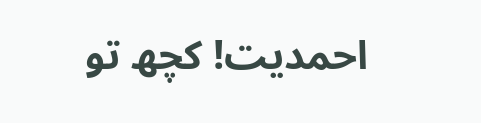احمدیت! کچھ تو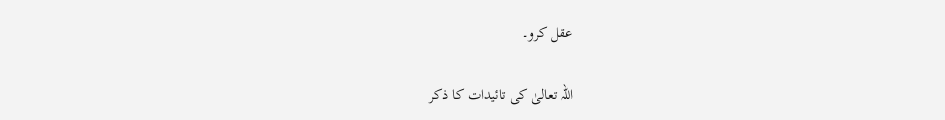عقل کرو۔

اللہ تعالیٰ کی تائیدات کا ذکر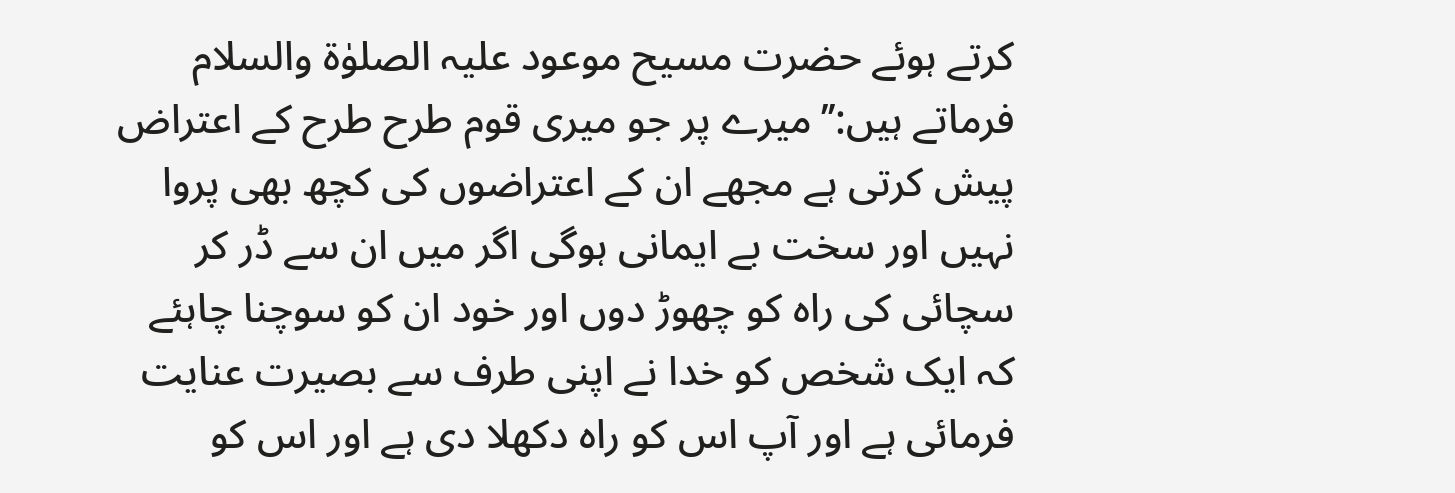کرتے ہوئے حضرت مسیح موعود علیہ الصلوٰة والسلام فرماتے ہیں:’’میرے پر جو میری قوم طرح طرح کے اعتراض پیش کرتی ہے مجھے ان کے اعتراضوں کی کچھ بھی پروا نہیں اور سخت بے ایمانی ہوگی اگر میں ان سے ڈر کر سچائی کی راہ کو چھوڑ دوں اور خود ان کو سوچنا چاہئے کہ ایک شخص کو خدا نے اپنی طرف سے بصیرت عنایت فرمائی ہے اور آپ اس کو راہ دکھلا دی ہے اور اس کو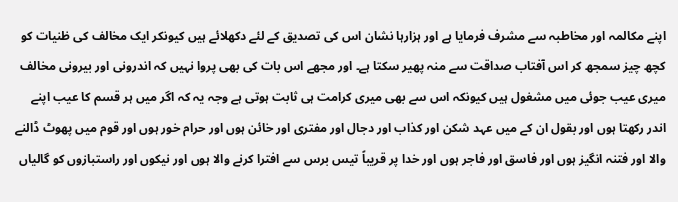اپنے مکالمہ اور مخاطبہ سے مشرف فرمایا ہے اور ہزارہا نشان اس کی تصدیق کے لئے دکھلائے ہیں کیونکر ایک مخالف کی ظنیات کو کچھ چیز سمجھ کر اس آفتاب صداقت سے منہ پھیر سکتا ہے۔ اور مجھے اس بات کی بھی پروا نہیں کہ اندرونی اور بیرونی مخالف میری عیب جوئی میں مشغول ہیں کیونکہ اس سے بھی میری کرامت ہی ثابت ہوتی ہے وجہ یہ کہ اگر میں ہر قسم کا عیب اپنے اندر رکھتا ہوں اور بقول ان کے میں عہد شکن اور کذاب اور دجال اور مفتری اور خائن ہوں اور حرام خور ہوں اور قوم میں پھوٹ ڈالنے والا اور فتنہ انگیز ہوں اور فاسق اور فاجر ہوں اور خدا پر قریباً تیس برس سے افترا کرنے والا ہوں اور نیکوں اور راستبازوں کو گالیاں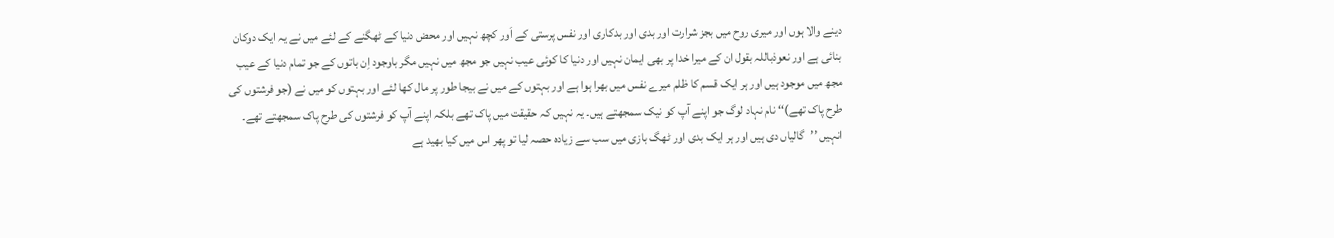دینے والا ہوں اور میری روح میں بجز شرارت اور بدی اور بدکاری اور نفس پرستی کے اَور کچھ نہیں اور محض دنیا کے ٹھگنے کے لئے میں نے یہ ایک دوکان بنائی ہے اور نعوذباللہ بقول ان کے میرا خدا پر بھی ایمان نہیں اور دنیا کا کوئی عیب نہیں جو مجھ میں نہیں مگر باوجود اِن باتوں کے جو تمام دنیا کے عیب مجھ میں موجود ہیں اور ہر ایک قسم کا ظلم میرے نفس میں بھرا ہوا ہے اور بہتوں کے میں نے بیجا طور پر مال کھا لئے اور بہتوں کو میں نے (جو فرشتوں کی طرح پاک تھے)‘‘ نام نہاد لوگ جو اپنے آپ کو نیک سمجھتے ہیں۔ یہ نہیں کہ حقیقت میں پاک تھے بلکہ اپنے آپ کو فرشتوں کی طرح پاک سمجھتے تھے۔ انہیں ’’گالیاں دی ہیں اور ہر ایک بدی اور ٹھگ بازی میں سب سے زیادہ حصہ لیا تو پھر اس میں کیا بھید ہے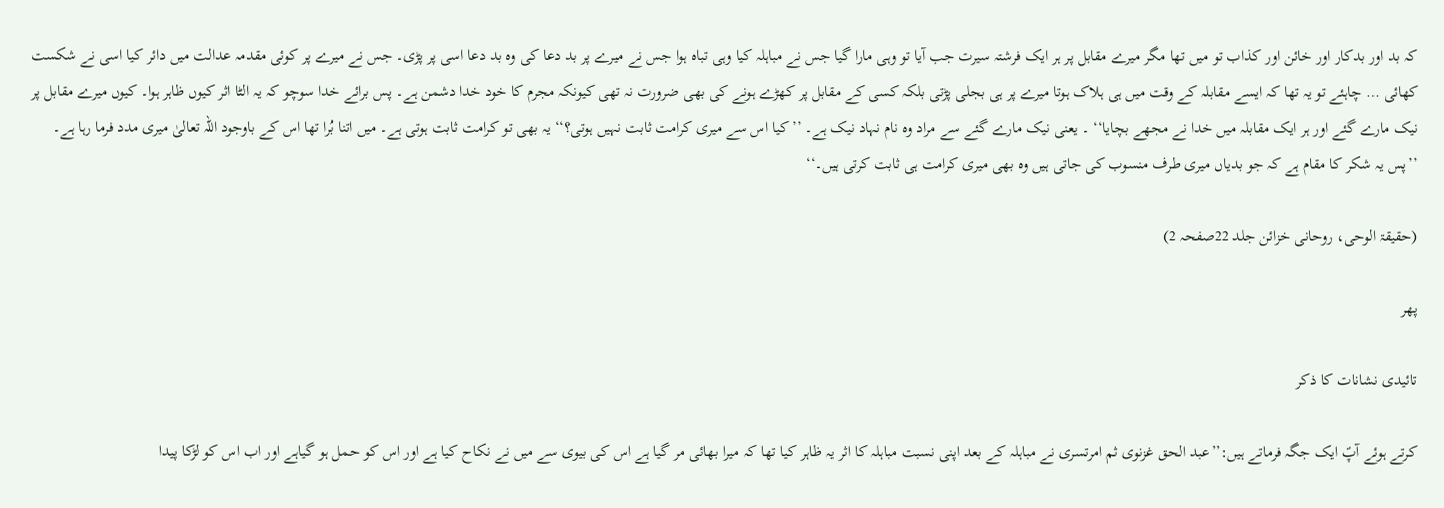کہ بد اور بدکار اور خائن اور کذاب تو میں تھا مگر میرے مقابل پر ہر ایک فرشتہ سیرت جب آیا تو وہی مارا گیا جس نے مباہلہ کیا وہی تباہ ہوا جس نے میرے پر بد دعا کی وہ بد دعا اسی پر پڑی۔ جس نے میرے پر کوئی مقدمہ عدالت میں دائر کیا اسی نے شکست کھائی … چاہئے تو یہ تھا کہ ایسے مقابلہ کے وقت میں ہی ہلاک ہوتا میرے پر ہی بجلی پڑتی بلکہ کسی کے مقابل پر کھڑے ہونے کی بھی ضرورت نہ تھی کیونکہ مجرم کا خود خدا دشمن ہے۔ پس برائے خدا سوچو کہ یہ الٹا اثر کیوں ظاہر ہوا۔ کیوں میرے مقابل پر نیک مارے گئے اور ہر ایک مقابلہ میں خدا نے مجھے بچایا‘‘ ۔ یعنی نیک مارے گئے سے مراد وہ نام نہاد نیک ہے۔ ’’کیا اس سے میری کرامت ثابت نہیں ہوتی؟‘‘ یہ بھی تو کرامت ثابت ہوتی ہے۔ میں اتنا بُرا تھا اس کے باوجود اللہ تعالیٰ میری مدد فرما رہا ہے۔ ’’پس یہ شکر کا مقام ہے کہ جو بدیاں میری طرف منسوب کی جاتی ہیں وہ بھی میری کرامت ہی ثابت کرتی ہیں۔‘‘

(حقیقۃ الوحی، روحانی خزائن جلد 22صفحہ 2)

پھر

تائیدی نشانات کا ذکر

کرتے ہوئے آپؑ ایک جگہ فرماتے ہیں:’’عبد الحق غزنوی ثم امرتسری نے مباہلہ کے بعد اپنی نسبت مباہلہ کا اثر یہ ظاہر کیا تھا کہ میرا بھائی مر گیا ہے اس کی بیوی سے میں نے نکاح کیا ہے اور اس کو حمل ہو گیاہے اور اب اس کو لڑکا پیدا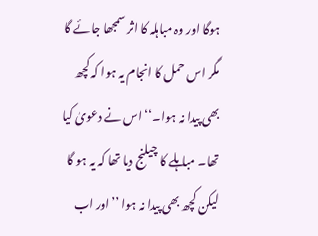ہوگا اور وہ مباہلہ کا اثر سمجھا جائے گا مگر اس حمل کا انجام یہ ہوا کہ کچھ بھی پیدا نہ ہوا۔‘‘ اس نے دعویٰ کیا تھا۔ مباہلے کا چیلنج دیا تھا کہ یہ ہو گا لیکن کچھ بھی پیدا نہ ہوا ’’اور اب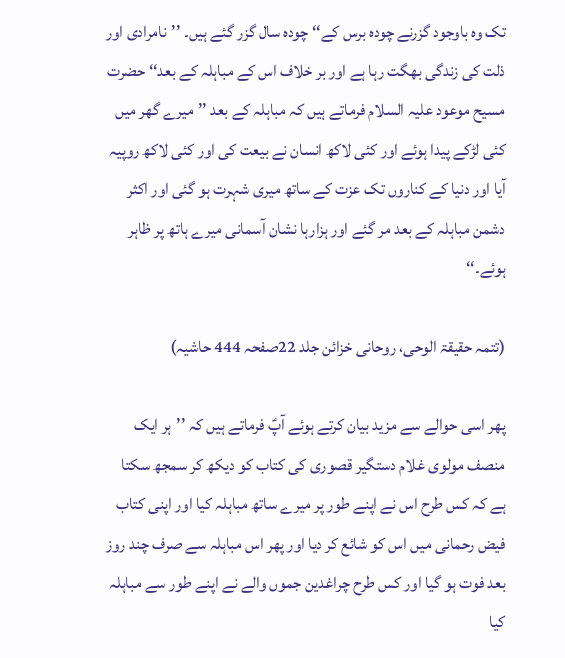تک وہ باوجود گزرنے چودہ برس کے‘‘ چودہ سال گزر گئے ہیں۔ ’’نامرادی اور ذلت کی زندگی بھگت رہا ہے اور بر خلاف اس کے مباہلہ کے بعد‘‘ حضرت مسیح موعود علیہ السلام فرماتے ہیں کہ مباہلہ کے بعد ’’میرے گھر میں کئی لڑکے پیدا ہوئے اور کئی لاکھ انسان نے بیعت کی اور کئی لاکھ روپیہ آیا اور دنیا کے کناروں تک عزت کے ساتھ میری شہرت ہو گئی اور اکثر دشمن مباہلہ کے بعد مر گئے اور ہزارہا نشان آسمانی میرے ہاتھ پر ظاہر ہوئے۔‘‘

(تتمہ حقیقۃ الوحی، روحانی خزائن جلد 22صفحہ 444 حاشیہ)

پھر اسی حوالے سے مزید بیان کرتے ہوئے آپؑ فرماتے ہیں کہ ’’ہر ایک منصف مولوی غلام دستگیر قصوری کی کتاب کو دیکھ کر سمجھ سکتا ہے کہ کس طرح اس نے اپنے طور پر میرے ساتھ مباہلہ کیا اور اپنی کتاب فیض رحمانی میں اس کو شائع کر دیا اور پھر اس مباہلہ سے صرف چند روز بعد فوت ہو گیا اور کس طرح چراغدین جموں والے نے اپنے طور سے مباہلہ کیا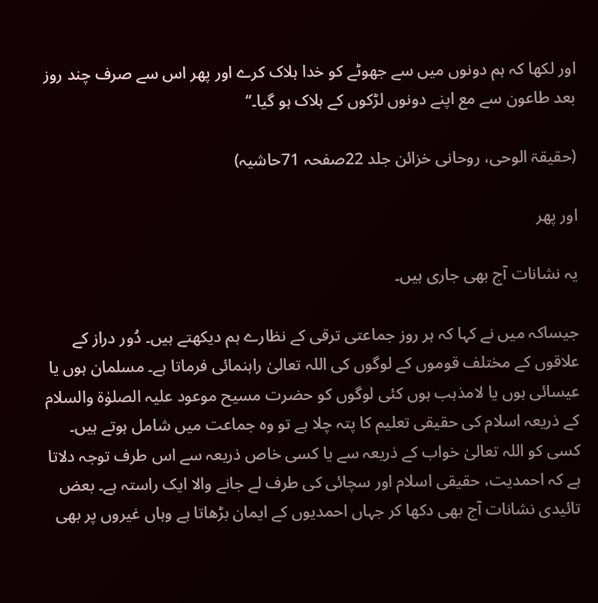اور لکھا کہ ہم دونوں میں سے جھوٹے کو خدا ہلاک کرے اور پھر اس سے صرف چند روز بعد طاعون سے مع اپنے دونوں لڑکوں کے ہلاک ہو گیا۔‘‘

(حقیقۃ الوحی، روحانی خزائن جلد 22صفحہ 71حاشیہ)

اور پھر

یہ نشانات آج بھی جاری ہیں۔

جیساکہ میں نے کہا کہ ہر روز جماعتی ترقی کے نظارے ہم دیکھتے ہیں۔ دُور دراز کے علاقوں کے مختلف قوموں کے لوگوں کی اللہ تعالیٰ راہنمائی فرماتا ہے۔ مسلمان ہوں یا عیسائی ہوں یا لامذہب ہوں کئی لوگوں کو حضرت مسیح موعود علیہ الصلوٰة والسلام کے ذریعہ اسلام کی حقیقی تعلیم کا پتہ چلا ہے تو وہ جماعت میں شامل ہوتے ہیں۔ کسی کو اللہ تعالیٰ خواب کے ذریعہ سے یا کسی خاص ذریعہ سے اس طرف توجہ دلاتا ہے کہ احمدیت، حقیقی اسلام اور سچائی کی طرف لے جانے والا ایک راستہ ہے۔ بعض تائیدی نشانات آج بھی دکھا کر جہاں احمدیوں کے ایمان بڑھاتا ہے وہاں غیروں پر بھی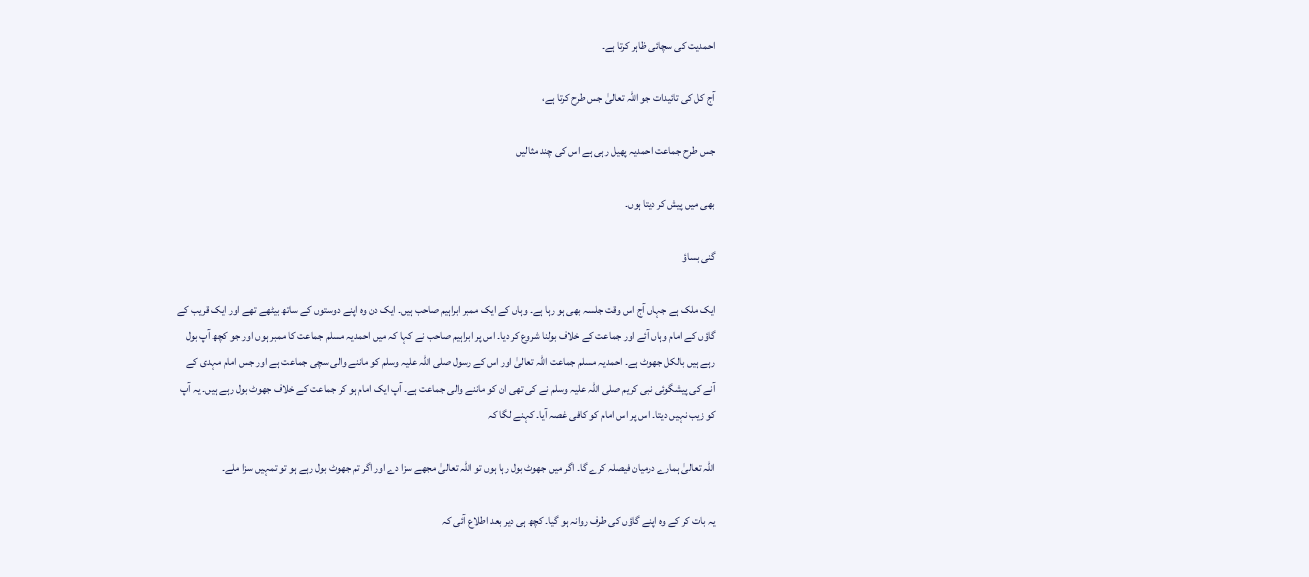احمدیت کی سچائی ظاہر کرتا ہے۔

آج کل کی تائیدات جو اللہ تعالیٰ جس طرح کرتا ہے،

جس طرح جماعت احمدیہ پھیل رہی ہے اس کی چند مثالیں

بھی میں پیش کر دیتا ہوں۔

گنی بساؤ

ایک ملک ہے جہاں آج اس وقت جلسہ بھی ہو رہا ہے۔ وہاں کے ایک ممبر ابراہیم صاحب ہیں۔ ایک دن وہ اپنے دوستوں کے ساتھ بیٹھے تھے اور ایک قریب کے گاؤں کے امام وہاں آئے اور جماعت کے خلاف بولنا شروع کر دیا۔ اس پر ابراہیم صاحب نے کہا کہ میں احمدیہ مسلم جماعت کا ممبر ہوں اور جو کچھ آپ بول رہے ہیں بالکل جھوٹ ہے۔ احمدیہ مسلم جماعت اللہ تعالیٰ اور اس کے رسول صلی اللہ علیہ وسلم کو ماننے والی سچی جماعت ہے اور جس امام مہدی کے آنے کی پیشگوئی نبی کریم صلی اللہ علیہ وسلم نے کی تھی ان کو ماننے والی جماعت ہے۔ آپ ایک امام ہو کر جماعت کے خلاف جھوٹ بول رہے ہیں۔ یہ آپ کو زیب نہیں دیتا۔ اس پر اس امام کو کافی غصہ آیا۔ کہنے لگا کہ

اللہ تعالیٰ ہمارے درمیان فیصلہ کرے گا۔ اگر میں جھوٹ بول رہا ہوں تو اللہ تعالیٰ مجھے سزا دے اور اگر تم جھوٹ بول رہے ہو تو تمہیں سزا ملے۔

یہ بات کر کے وہ اپنے گاؤں کی طرف روانہ ہو گیا۔ کچھ ہی دیر بعد اطلاع آئی کہ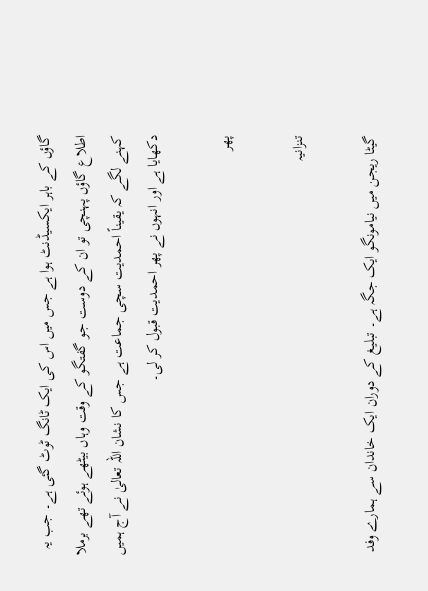گاؤں کے باہر ایکسیڈنٹ ہوا ہے جس میں اس کی ایک ٹانگ ٹوٹ گئی ہے۔ جب یہ اطلاع گاؤں پہنچی تو ان کے دوست جو گفتگو کے وقت وہاں بیٹھے ہوئے تھے برملا کہنے لگے کہ یقیناً احمدیت سچی جماعت ہے جس کا نشان اللہ تعالیٰ نے آج ہمیں دکھایا ہے اور انہوں نے پھر احمدیت قبول کر لی۔

پھر

تنزانیہ

گیٹا ریجن میں نیامونگو ایک جگہ ہے۔ تبلیغ کے دوران ایک خاندان سے ہمارے وفد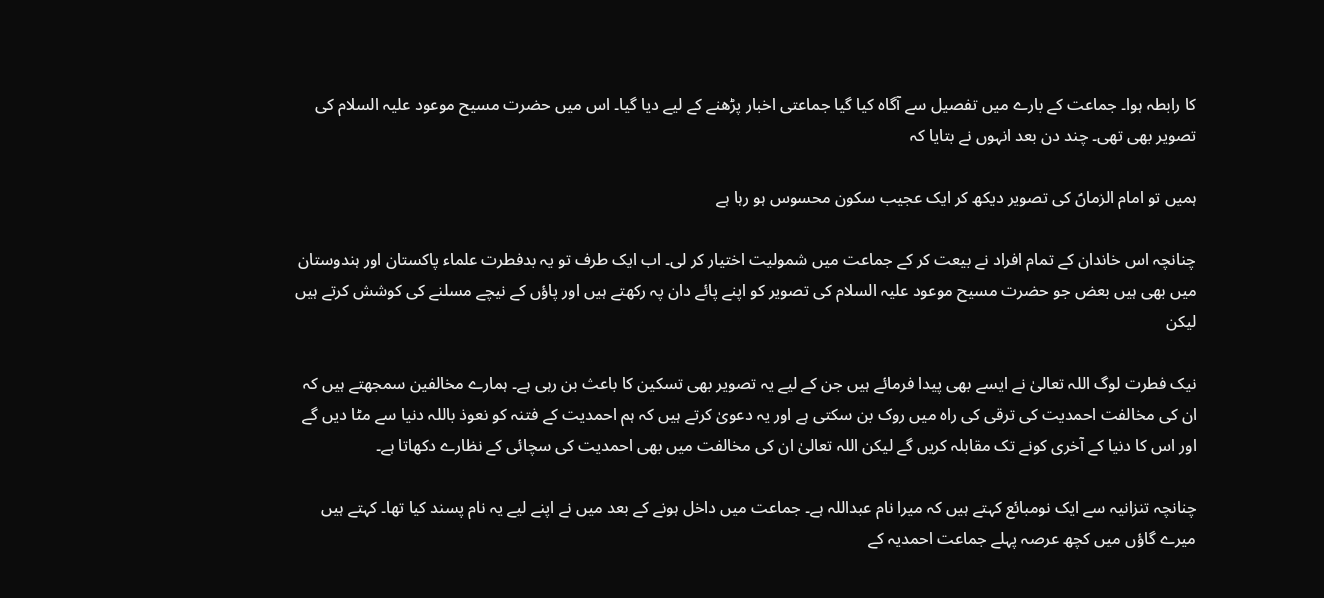کا رابطہ ہوا۔ جماعت کے بارے میں تفصیل سے آگاہ کیا گیا جماعتی اخبار پڑھنے کے لیے دیا گیا۔ اس میں حضرت مسیح موعود علیہ السلام کی تصویر بھی تھی۔ چند دن بعد انہوں نے بتایا کہ

ہمیں تو امام الزماںؑ کی تصویر دیکھ کر ایک عجیب سکون محسوس ہو رہا ہے

چنانچہ اس خاندان کے تمام افراد نے بیعت کر کے جماعت میں شمولیت اختیار کر لی۔ اب ایک طرف تو یہ بدفطرت علماء پاکستان اور ہندوستان میں بھی ہیں بعض جو حضرت مسیح موعود علیہ السلام کی تصویر کو اپنے پائے دان پہ رکھتے ہیں اور پاؤں کے نیچے مسلنے کی کوشش کرتے ہیں لیکن

نیک فطرت لوگ اللہ تعالیٰ نے ایسے بھی پیدا فرمائے ہیں جن کے لیے یہ تصویر بھی تسکین کا باعث بن رہی ہے۔ ہمارے مخالفین سمجھتے ہیں کہ ان کی مخالفت احمدیت کی ترقی کی راہ میں روک بن سکتی ہے اور یہ دعویٰ کرتے ہیں کہ ہم احمدیت کے فتنہ کو نعوذ باللہ دنیا سے مٹا دیں گے اور اس کا دنیا کے آخری کونے تک مقابلہ کریں گے لیکن اللہ تعالیٰ ان کی مخالفت میں بھی احمدیت کی سچائی کے نظارے دکھاتا ہے۔

چنانچہ تنزانیہ سے ایک نومبائع کہتے ہیں کہ میرا نام عبداللہ ہے۔ جماعت میں داخل ہونے کے بعد میں نے اپنے لیے یہ نام پسند کیا تھا۔ کہتے ہیں میرے گاؤں میں کچھ عرصہ پہلے جماعت احمدیہ کے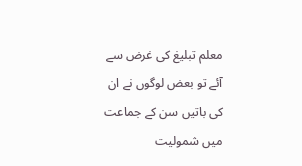معلم تبلیغ کی غرض سے آئے تو بعض لوگوں نے ان کی باتیں سن کے جماعت میں شمولیت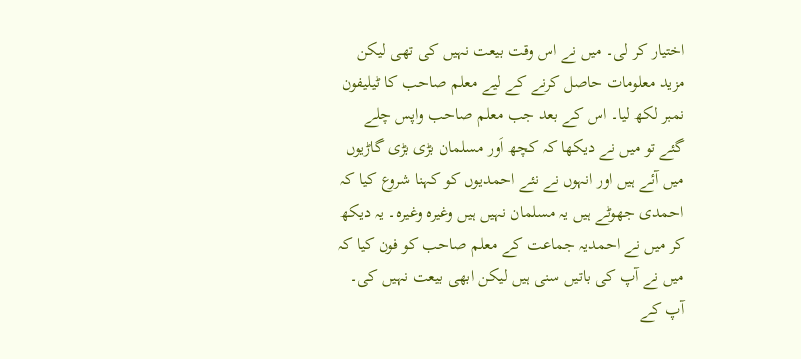اختیار کر لی۔ میں نے اس وقت بیعت نہیں کی تھی لیکن مزید معلومات حاصل کرنے کے لیے معلم صاحب کا ٹیلیفون نمبر لکھ لیا۔ اس کے بعد جب معلم صاحب واپس چلے گئے تو میں نے دیکھا کہ کچھ اَور مسلمان بڑی بڑی گاڑیوں میں آئے ہیں اور انہوں نے نئے احمدیوں کو کہنا شروع کیا کہ احمدی جھوٹے ہیں یہ مسلمان نہیں ہیں وغیرہ وغیرہ۔ یہ دیکھ کر میں نے احمدیہ جماعت کے معلم صاحب کو فون کیا کہ میں نے آپ کی باتیں سنی ہیں لیکن ابھی بیعت نہیں کی۔ آپ کے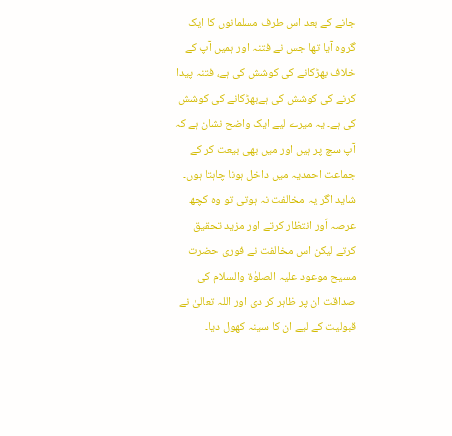جانے کے بعد اس طرف مسلمانوں کا ایک گروہ آیا تھا جس نے فتنہ اور ہمیں آپ کے خلاف بھڑکانے کی کوشش کی ہے، فتنہ پیدا کرنے کی کوشش کی ہےبھڑکانے کی کوشش کی ہے۔ یہ میرے لیے ایک واضح نشان ہے کہ آپ سچ پر ہیں اور میں بھی بیعت کر کے جماعت احمدیہ میں داخل ہونا چاہتا ہوں۔ شاید اگر یہ مخالفت نہ ہوتی تو وہ کچھ عرصہ اَور انتظار کرتے اور مزید تحقیق کرتے لیکن اس مخالفت نے فوری حضرت مسیح موعود علیہ الصلوٰة والسلام کی صداقت ان پر ظاہر کر دی اور اللہ تعالیٰ نے قبولیت کے لیے ان کا سینہ کھول دیا۔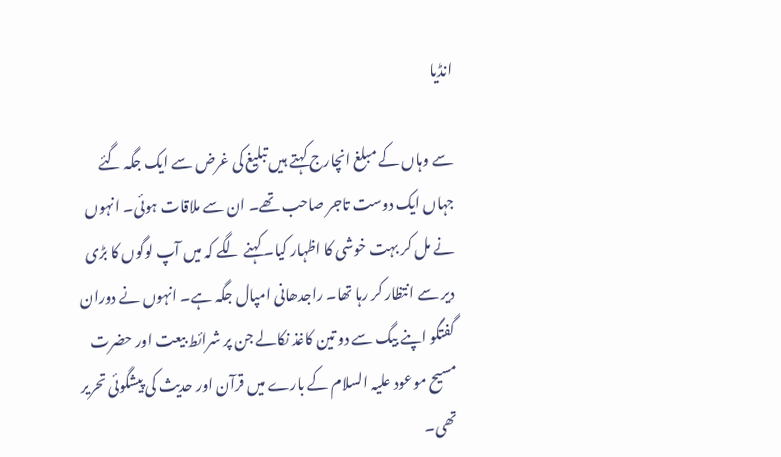انڈیا

سے وہاں کے مبلغ انچارج کہتے ہیں تبلیغ کی غرض سے ایک جگہ گئے جہاں ایک دوست تاجر صاحب تھے۔ ان سے ملاقات ہوئی۔ انہوں نے مل کر بہت خوشی کا اظہار کیا۔ کہنے لگے کہ میں آپ لوگوں کا بڑی دیر سے انتظار کر رہا تھا۔ راجدھانی امپال جگہ ہے۔ انہوں نے دوران گفتگو اپنے بیگ سے دو تین کاغذ نکالے جن پر شرائط بیعت اور حضرت مسیح موعود علیہ السلام کے بارے میں قرآن اور حدیث کی پیشگوئی تحریر تھی۔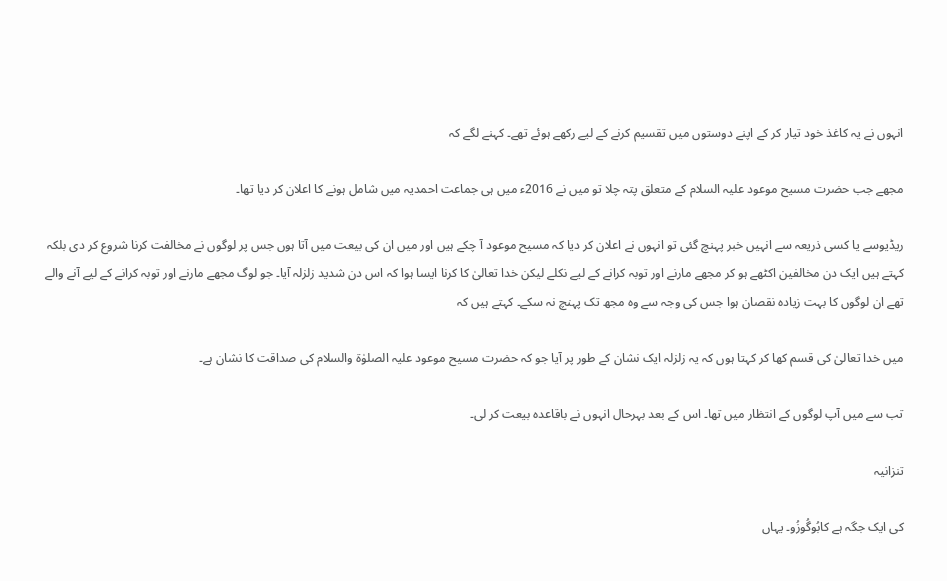انہوں نے یہ کاغذ خود تیار کر کے اپنے دوستوں میں تقسیم کرنے کے لیے رکھے ہوئے تھے۔ کہنے لگے کہ

مجھے جب حضرت مسیح موعود علیہ السلام کے متعلق پتہ چلا تو میں نے 2016ء میں ہی جماعت احمدیہ میں شامل ہونے کا اعلان کر دیا تھا۔

ریڈیوسے یا کسی ذریعہ سے انہیں خبر پہنچ گئی تو انہوں نے اعلان کر دیا کہ مسیح موعود آ چکے ہیں اور میں ان کی بیعت میں آتا ہوں جس پر لوگوں نے مخالفت کرنا شروع کر دی بلکہ کہتے ہیں ایک دن مخالفین اکٹھے ہو کر مجھے مارنے اور توبہ کرانے کے لیے نکلے لیکن خدا تعالیٰ کا کرنا ایسا ہوا کہ اس دن شدید زلزلہ آیا۔ جو لوگ مجھے مارنے اور توبہ کرانے کے لیے آنے والے تھے ان لوگوں کا بہت زیادہ نقصان ہوا جس کی وجہ سے وہ مجھ تک پہنچ نہ سکے۔ کہتے ہیں کہ

میں خدا تعالیٰ کی قسم کھا کر کہتا ہوں کہ یہ زلزلہ ایک نشان کے طور پر آیا جو کہ حضرت مسیح موعود علیہ الصلوٰة والسلام کی صداقت کا نشان ہے۔

تب سے میں آپ لوگوں کے انتظار میں تھا۔ اس کے بعد بہرحال انہوں نے باقاعدہ بیعت کر لی۔

تنزانیہ

کی ایک جگہ ہے کابُوگُوزُو۔ یہاں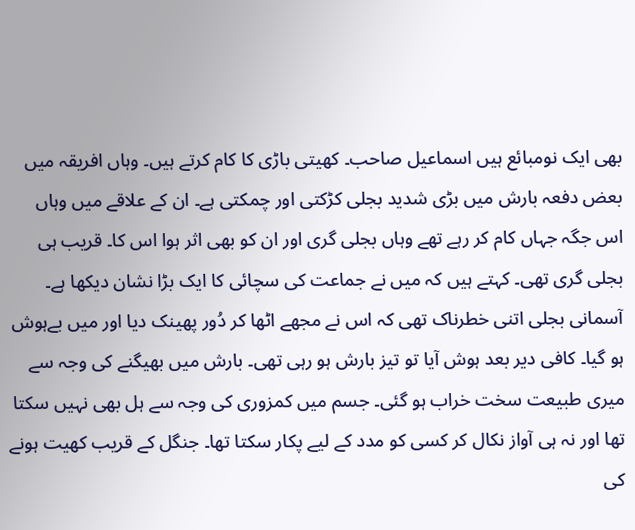بھی ایک نومبائع ہیں اسماعیل صاحب۔ کھیتی باڑی کا کام کرتے ہیں۔ وہاں افریقہ میں بعض دفعہ بارش میں بڑی شدید بجلی کڑکتی اور چمکتی ہے۔ ان کے علاقے میں وہاں اس جگہ جہاں کام کر رہے تھے وہاں بجلی گری اور ان کو بھی اثر ہوا اس کا۔ قریب ہی بجلی گری تھی۔ کہتے ہیں کہ میں نے جماعت کی سچائی کا ایک بڑا نشان دیکھا ہے۔ آسمانی بجلی اتنی خطرناک تھی کہ اس نے مجھے اٹھا کر دُور پھینک دیا اور میں بےہوش ہو گیا۔ کافی دیر بعد ہوش آیا تو تیز بارش ہو رہی تھی۔ بارش میں بھیگنے کی وجہ سے میری طبیعت سخت خراب ہو گئی۔ جسم میں کمزوری کی وجہ سے ہل بھی نہیں سکتا تھا اور نہ ہی آواز نکال کر کسی کو مدد کے لیے پکار سکتا تھا۔ جنگل کے قریب کھیت ہونے کی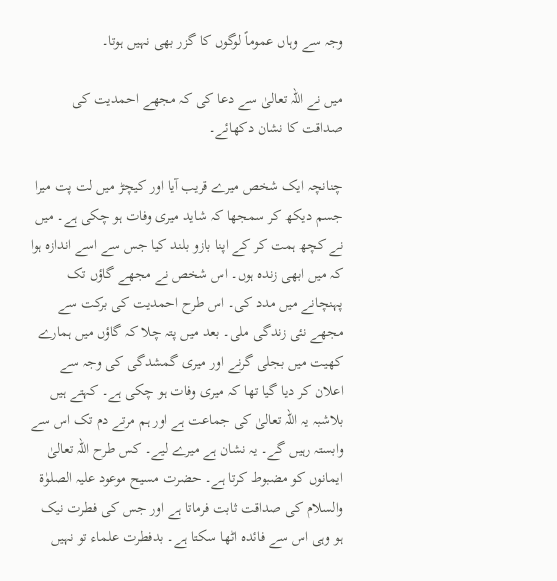وجہ سے وہاں عموماً لوگوں کا گزر بھی نہیں ہوتا۔

میں نے اللہ تعالیٰ سے دعا کی کہ مجھے احمدیت کی صداقت کا نشان دکھائے۔

چنانچہ ایک شخص میرے قریب آیا اور کیچڑ میں لت پت میرا جسم دیکھ کر سمجھا کہ شاید میری وفات ہو چکی ہے۔ میں نے کچھ ہمت کر کے اپنا بازو بلند کیا جس سے اسے اندازہ ہوا کہ میں ابھی زندہ ہوں۔ اس شخص نے مجھے گاؤں تک پہنچانے میں مدد کی۔ اس طرح احمدیت کی برکت سے مجھے نئی زندگی ملی۔ بعد میں پتہ چلا کہ گاؤں میں ہمارے کھیت میں بجلی گرنے اور میری گمشدگی کی وجہ سے اعلان کر دیا گیا تھا کہ میری وفات ہو چکی ہے۔ کہتے ہیں بلاشبہ یہ اللہ تعالیٰ کی جماعت ہے اور ہم مرتے دم تک اس سے وابستہ رہیں گے۔ یہ نشان ہے میرے لیے۔ کس طرح اللہ تعالیٰ ایمانوں کو مضبوط کرتا ہے۔ حضرت مسیح موعود علیہ الصلوٰۃ والسلام کی صداقت ثابت فرماتا ہے اور جس کی فطرت نیک ہو وہی اس سے فائدہ اٹھا سکتا ہے۔ بدفطرت علماء تو نہیں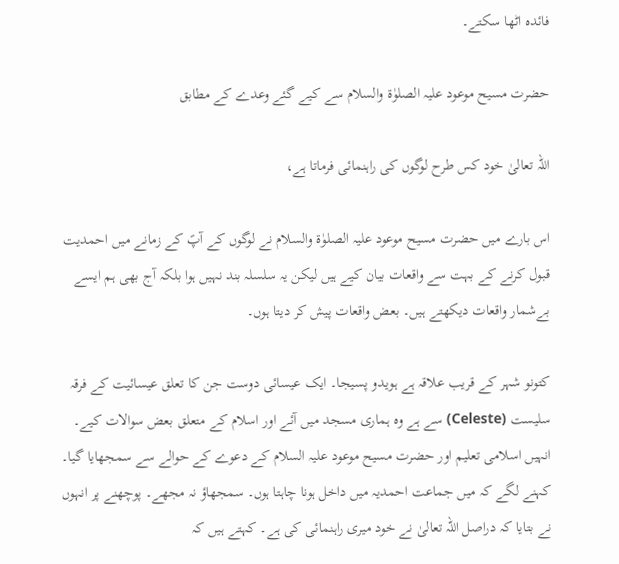فائدہ اٹھا سکتے۔

حضرت مسیح موعود علیہ الصلوٰة والسلام سے کیے گئے وعدے کے مطابق

اللہ تعالیٰ خود کس طرح لوگوں کی راہنمائی فرماتا ہے،

اس بارے میں حضرت مسیح موعود علیہ الصلوٰة والسلام نے لوگوں کے آپؑ کے زمانے میں احمدیت قبول کرنے کے بہت سے واقعات بیان کیے ہیں لیکن یہ سلسلہ بند نہیں ہوا بلکہ آج بھی ہم ایسے بےشمار واقعات دیکھتے ہیں۔ بعض واقعات پیش کر دیتا ہوں۔

کتونو شہر کے قریب علاقہ ہے ہویدو پسیجا۔ ایک عیسائی دوست جن کا تعلق عیسائیت کے فرقہ سلیست (Celeste) سے ہے وہ ہماری مسجد میں آئے اور اسلام کے متعلق بعض سوالات کیے۔ انہیں اسلامی تعلیم اور حضرت مسیح موعود علیہ السلام کے دعوے کے حوالے سے سمجھایا گیا۔ کہنے لگے کہ میں جماعت احمدیہ میں داخل ہونا چاہتا ہوں۔ سمجھاؤ نہ مجھے۔ پوچھنے پر انہوں نے بتایا کہ دراصل اللہ تعالیٰ نے خود میری راہنمائی کی ہے۔ کہتے ہیں کہ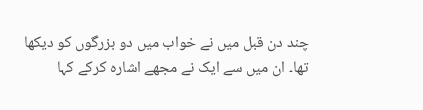چند دن قبل میں نے خواب میں دو بزرگوں کو دیکھا تھا۔ ان میں سے ایک نے مجھے اشارہ کرکے کہا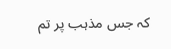کہ جس مذہب پر تم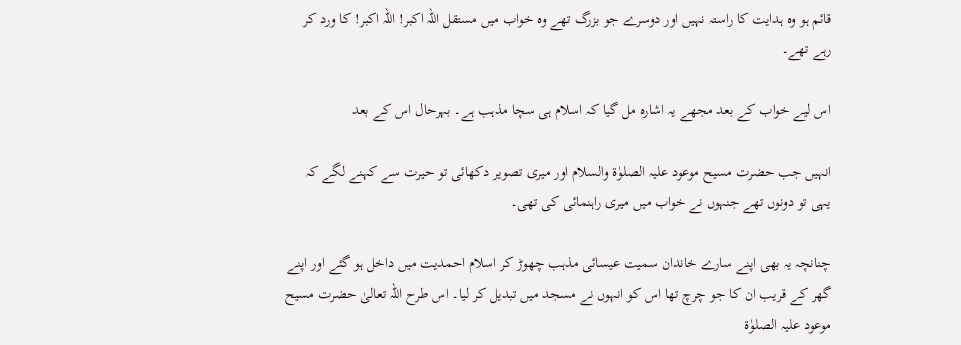قائم ہو وہ ہدایت کا راستہ نہیں اور دوسرے جو بزرگ تھے وہ خواب میں مستقل اللہ اکبر! اللہ اکبر! کا ورد کر رہے تھے۔

اس لیے خواب کے بعد مجھے یہ اشارہ مل گیا کہ اسلام ہی سچا مذہب ہے۔ بہرحال اس کے بعد

انہیں جب حضرت مسیح موعود علیہ الصلوٰة والسلام اور میری تصویر دکھائی تو حیرت سے کہنے لگے کہ یہی تو دونوں تھے جنہوں نے خواب میں میری راہنمائی کی تھی۔

چنانچہ یہ بھی اپنے سارے خاندان سمیت عیسائی مذہب چھوڑ کر اسلام احمدیت میں داخل ہو گئے اور اپنے گھر کے قریب ان کا جو چرچ تھا اس کو انہوں نے مسجد میں تبدیل کر لیا۔ اس طرح اللہ تعالیٰ حضرت مسیح موعود علیہ الصلوٰة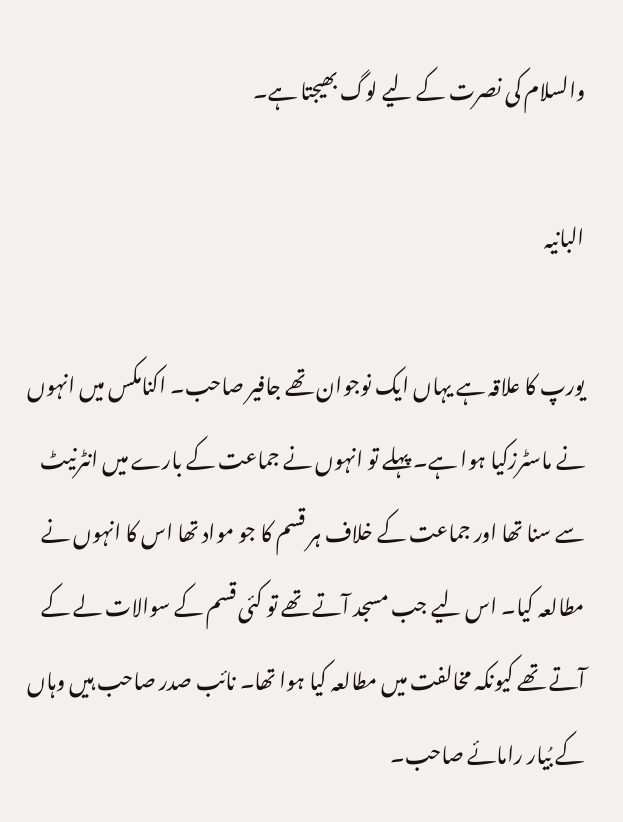والسلام کی نصرت کے لیے لوگ بھیجتا ہے۔

البانیہ

یورپ کا علاقہ ہے یہاں ایک نوجوان تھے جافیر صاحب۔ اکنامکس میں انہوں نے ماسٹرزکیا ہوا ہے۔ پہلے تو انہوں نے جماعت کے بارے میں انٹرنیٹ سے سنا تھا اور جماعت کے خلاف ہر قسم کا جو مواد تھا اس کا انہوں نے مطالعہ کیا۔ اس لیے جب مسجد آتے تھے تو کئی قسم کے سوالات لے کے آتے تھے کیونکہ مخالفت میں مطالعہ کیا ہوا تھا۔ نائب صدر صاحب ہیں وہاں کے بُیار رامائے صاحب۔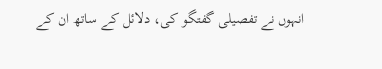انہوں نے تفصیلی گفتگو کی، دلائل کے ساتھ ان کے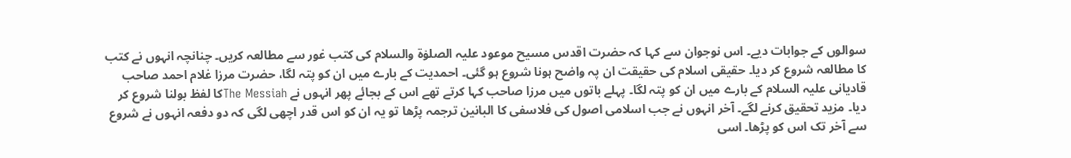سوالوں کے جوابات دیے۔ اس نوجوان سے کہا کہ حضرت اقدس مسیح موعود علیہ الصلوٰة والسلام کی کتب غور سے مطالعہ کریں۔ چنانچہ انہوں نے کتب کا مطالعہ شروع کر دیا۔ حقیقی اسلام کی حقیقت ان پہ واضح ہونا شروع ہو گئی۔ احمدیت کے بارے میں ان کو پتہ لگا، حضرت مرزا غلام احمد صاحب قادیانی علیہ السلام کے بارے میں ان کو پتہ لگا۔ پہلے باتوں میں مرزا صاحب کہا کرتے تھے اس کے بجائے پھر انہوں نے The Messiahکا لفظ بولنا شروع کر دیا۔ مزید تحقیق کرنے لگے۔ آخر انہوں نے جب اسلامی اصول کی فلاسفی کا البانین ترجمہ پڑھا تو یہ ان کو اس قدر اچھی لگی کہ دو دفعہ انہوں نے شروع سے آخر تک اس کو پڑھا۔ اسی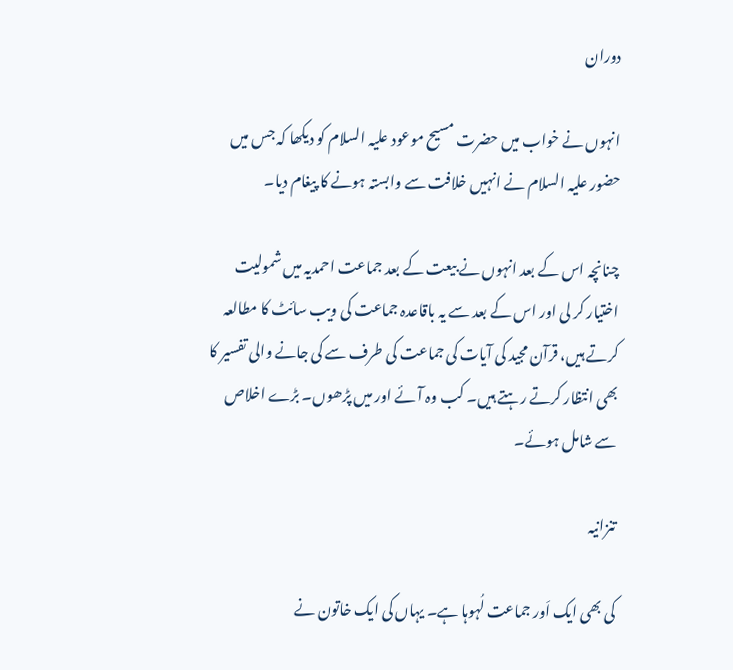دوران

انہوں نے خواب میں حضرت مسیح موعود علیہ السلام کو دیکھا کہ جس میں حضور علیہ السلام نے انہیں خلافت سے وابستہ ہونے کا پیغام دیا۔

چنانچہ اس کے بعد انہوں نے بیعت کے بعد جماعت احمدیہ میں شمولیت اختیار کر لی اور اس کے بعد سے یہ باقاعدہ جماعت کی ویب سائٹ کا مطالعہ کرتے ہیں، قرآن مجید کی آیات کی جماعت کی طرف سے کی جانے والی تفسیر کا بھی انتظار کرتے رہتے ہیں۔ کب وہ آئے اور میں پڑھوں۔ بڑے اخلاص سے شامل ہوئے۔

تنزانیہ

کی بھی ایک اَور جماعت لُہوہا ہے۔ یہاں کی ایک خاتون نے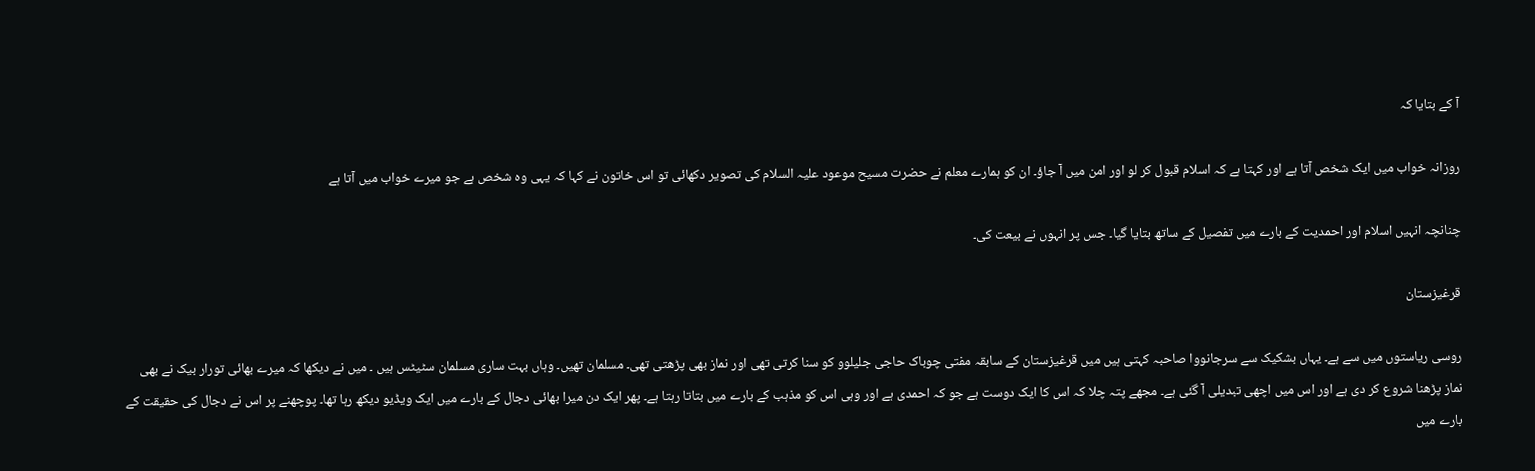آ کے بتایا کہ

روزانہ خواب میں ایک شخص آتا ہے اور کہتا ہے کہ اسلام قبول کر لو اور امن میں آ جاؤ۔ ان کو ہمارے معلم نے حضرت مسیح موعود علیہ السلام کی تصویر دکھائی تو اس خاتون نے کہا کہ یہی وہ شخص ہے جو میرے خواب میں آتا ہے

چنانچہ انہیں اسلام اور احمدیت کے بارے میں تفصیل کے ساتھ بتایا گیا۔ جس پر انہوں نے بیعت کی۔

قرغیزستان

روسی ریاستوں میں سے ہے۔ یہاں بشکیک سے سرجانووا صاحبہ کہتی ہیں میں قرغیزستان کے سابقہ مفتی چوباک حاجی جلیلوو کو سنا کرتی تھی اور نماز بھی پڑھتی تھی۔ مسلمان تھیں۔ وہاں بہت ساری مسلمان سٹیٹس ہیں ۔ میں نے دیکھا کہ میرے بھائی تورار بیک نے بھی نماز پڑھنا شروع کر دی ہے اور اس میں اچھی تبدیلی آ گئی ہے۔ مجھے پتہ چلا کہ اس کا ایک دوست ہے جو کہ احمدی ہے اور وہی اس کو مذہب کے بارے میں بتاتا رہتا ہے۔ پھر ایک دن میرا بھائی دجال کے بارے میں ایک ویڈیو دیکھ رہا تھا۔ پوچھنے پر اس نے دجال کی حقیقت کے بارے میں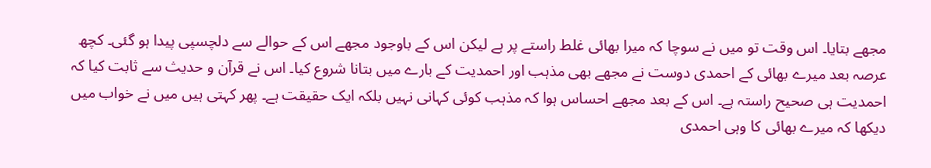مجھے بتایا۔ اس وقت تو میں نے سوچا کہ میرا بھائی غلط راستے پر ہے لیکن اس کے باوجود مجھے اس کے حوالے سے دلچسپی پیدا ہو گئی۔ کچھ عرصہ بعد میرے بھائی کے احمدی دوست نے مجھے بھی مذہب اور احمدیت کے بارے میں بتانا شروع کیا۔ اس نے قرآن و حدیث سے ثابت کیا کہ احمدیت ہی صحیح راستہ ہے۔ اس کے بعد مجھے احساس ہوا کہ مذہب کوئی کہانی نہیں بلکہ ایک حقیقت ہے۔ پھر کہتی ہیں میں نے خواب میں دیکھا کہ میرے بھائی کا وہی احمدی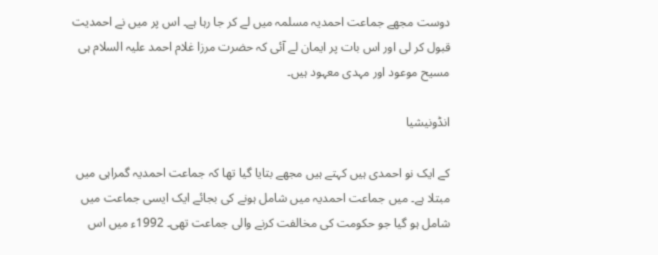دوست مجھے جماعت احمدیہ مسلمہ میں لے کر جا رہا ہے۔ اس پر میں نے احمدیت قبول کر لی اور اس بات پر ایمان لے آئی کہ حضرت مرزا غلام احمد علیہ السلام ہی مسیح موعود اور مہدی معہود ہیں۔

انڈونیشیا

کے ایک نو احمدی ہیں کہتے ہیں مجھے بتایا گیا تھا کہ جماعت احمدیہ گمراہی میں مبتلا ہے۔ میں جماعت احمدیہ میں شامل ہونے کی بجائے ایک ایسی جماعت میں شامل ہو گیا جو حکومت کی مخالفت کرنے والی جماعت تھی۔ 1992ء میں اس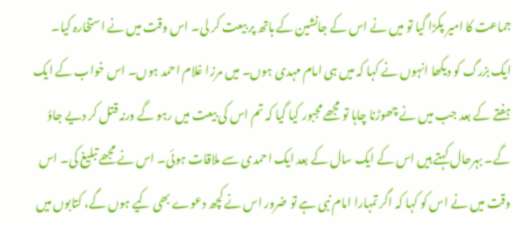جماعت کا امیر پکڑا گیا تو میں نے اس کے جانشین کے ہاتھ پر بیعت کر لی۔ اس وقت میں نے استخارہ کیا۔ ایک بزرگ کو دیکھا انہوں نے کہا کہ میں ہی امام مہدی ہوں۔ میں مرزا غلام احمد ہوں۔ اس خواب کے ایک ہفتے کے بعد جب میں نے چھوڑنا چاہا تو مجھے مجبور کیا گیا کہ تم اس کی بیعت میں رہو گے ورنہ قتل کر دیے جاؤ گے۔ بہرحال کہتے ہیں اس کے ایک سال کے بعد ایک احمدی سے ملاقات ہوئی۔ اس نے مجھے تبلیغ کی۔ اس وقت میں نے اس کو کہا کہ اگر تمہارا امام نبی ہے تو ضرور اس نے کچھ دعوے بھی کیے ہوں گے، کتابوں میں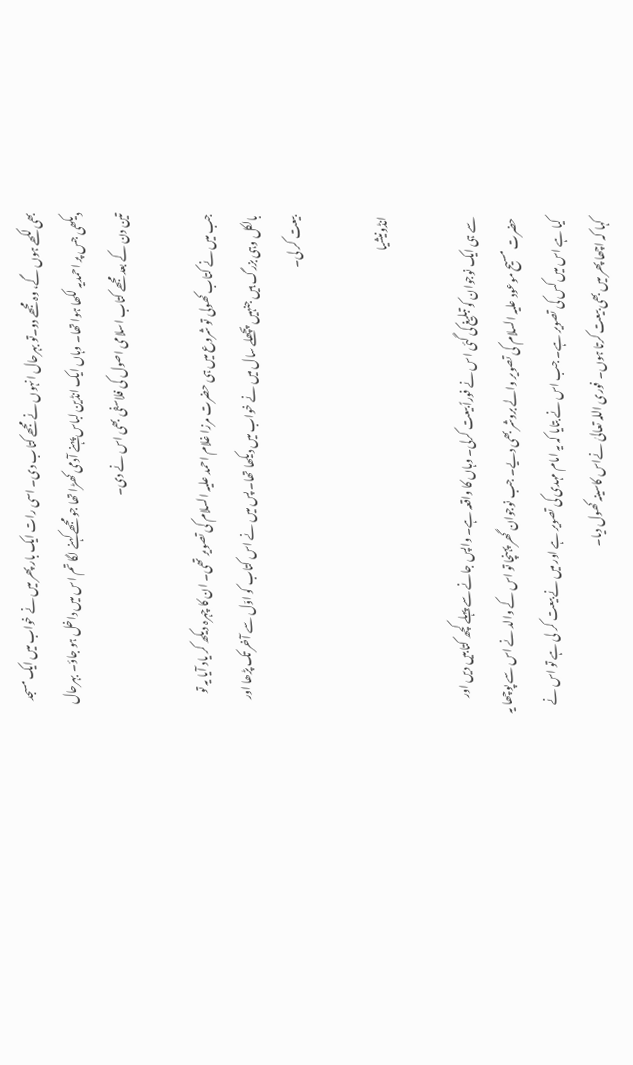بھی لکھے ہوں گے، وہ مجھے دو۔تو بہرحال انہوں نے مجھے کتاب دی۔ اسی رات ایک بار پھر میں نے خواب میں ایک مسجد دیکھی جس پر احمدیہ لکھا ہوا تھا۔ وہاں ایک انڈین لباس پہنے آدمی کھڑا تھا جو مجھے کہنے لگا تم اس میں داخل ہو جاؤ۔ بہرحال تین دن کے بعد مجھے کتاب اسلامی اصول کی فلاسفی بھی اس نے دی۔

جب میں نے کتاب کھولی تو شروع میں ہی حضرت مرزا غلام احمد علیہ السلام کی تصویر تھی۔ ان کا چہرہ دیکھ کر یاد آیا یہ تو بالکل وہی بزرگ ہیں جنہیں پچھلے سال میں نے خواب میں دیکھا تھا۔ پس میں نے اس کتاب کو اوّل سے آخر تک پڑھا اور بیعت کر لی۔

انڈونیشیا

سے ہی ایک نوجوان کو تبلیغ کی گئی اس نے فوراً بیعت کرلی۔ وہاں کا واقعہ ہے۔ واپس جانے سے پہلے کچھ کتابیں دیں اور حضرت مسیح موعود علیہ السلام کی تصویر والے بروشر بھی دیے۔ جب نوجوان گھر پہنچا تو اس کے والد نے اس سے پوچھا یہ کیا ہے اس میں کس کی تصویر ہے۔ جب اس نے بتایا کہ یہ امام مہدی کی تصویر ہے اور میں نے بیعت کر لی ہے تو اس نے کہا کہ اچھا پھر میں بھی بیعت کرتا ہوں۔ فوری اللہ تعالیٰ نےاس کاسینہ کھول دیا۔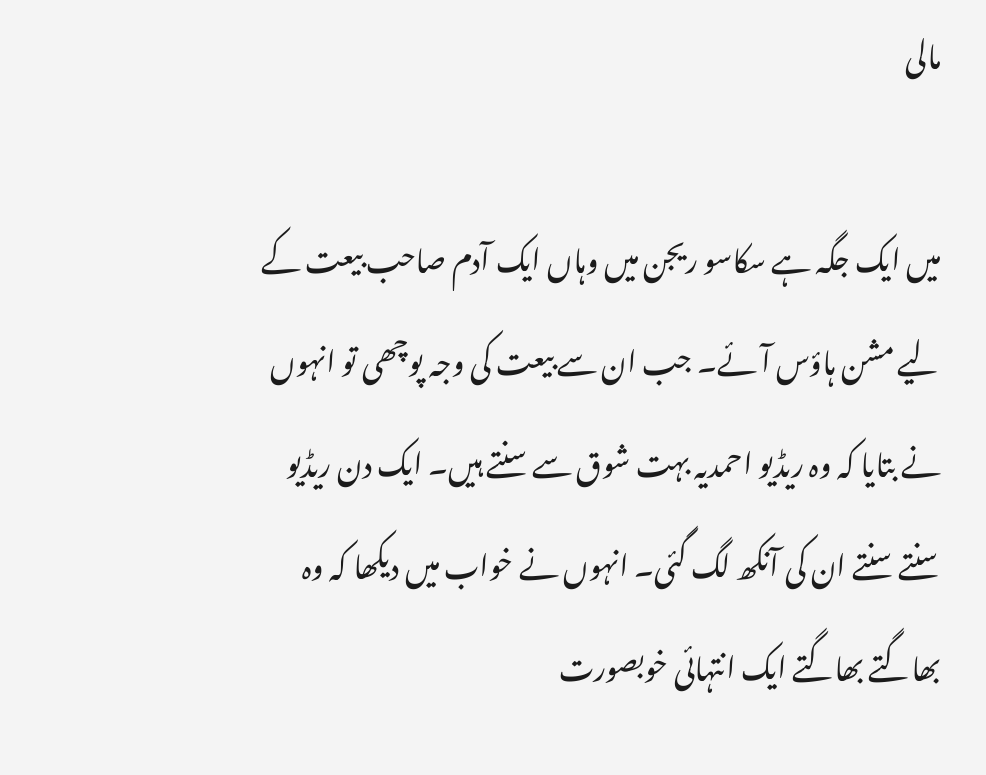مالی

میں ایک جگہ ہے سکاسو ریجن میں وہاں ایک آدم صاحب بیعت کے لیے مشن ہاؤس آئے۔ جب ان سے بیعت کی وجہ پوچھی تو انہوں نے بتایا کہ وہ ریڈیو احمدیہ بہت شوق سے سنتے ہیں۔ ایک دن ریڈیو سنتے سنتے ان کی آنکھ لگ گئی۔ انہوں نے خواب میں دیکھا کہ وہ بھاگتے بھاگتے ایک انتہائی خوبصورت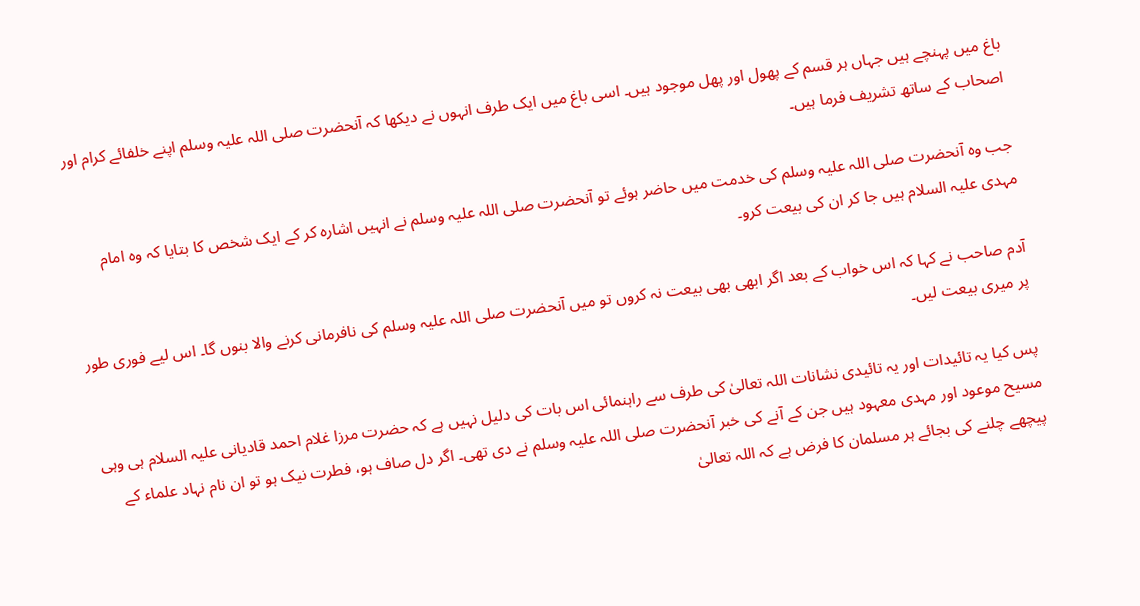باغ میں پہنچے ہیں جہاں ہر قسم کے پھول اور پھل موجود ہیں۔ اسی باغ میں ایک طرف انہوں نے دیکھا کہ آنحضرت صلی اللہ علیہ وسلم اپنے خلفائے کرام اور اصحاب کے ساتھ تشریف فرما ہیں۔

جب وہ آنحضرت صلی اللہ علیہ وسلم کی خدمت میں حاضر ہوئے تو آنحضرت صلی اللہ علیہ وسلم نے انہیں اشارہ کر کے ایک شخص کا بتایا کہ وہ امام مہدی علیہ السلام ہیں جا کر ان کی بیعت کرو۔

آدم صاحب نے کہا کہ اس خواب کے بعد اگر ابھی بھی بیعت نہ کروں تو میں آنحضرت صلی اللہ علیہ وسلم کی نافرمانی کرنے والا بنوں گا۔ اس لیے فوری طور پر میری بیعت لیں۔

پس کیا یہ تائیدات اور یہ تائیدی نشانات اللہ تعالیٰ کی طرف سے راہنمائی اس بات کی دلیل نہیں ہے کہ حضرت مرزا غلام احمد قادیانی علیہ السلام ہی وہی مسیح موعود اور مہدی معہود ہیں جن کے آنے کی خبر آنحضرت صلی اللہ علیہ وسلم نے دی تھی۔ اگر دل صاف ہو، فطرت نیک ہو تو ان نام نہاد علماء کے پیچھے چلنے کی بجائے ہر مسلمان کا فرض ہے کہ اللہ تعالیٰ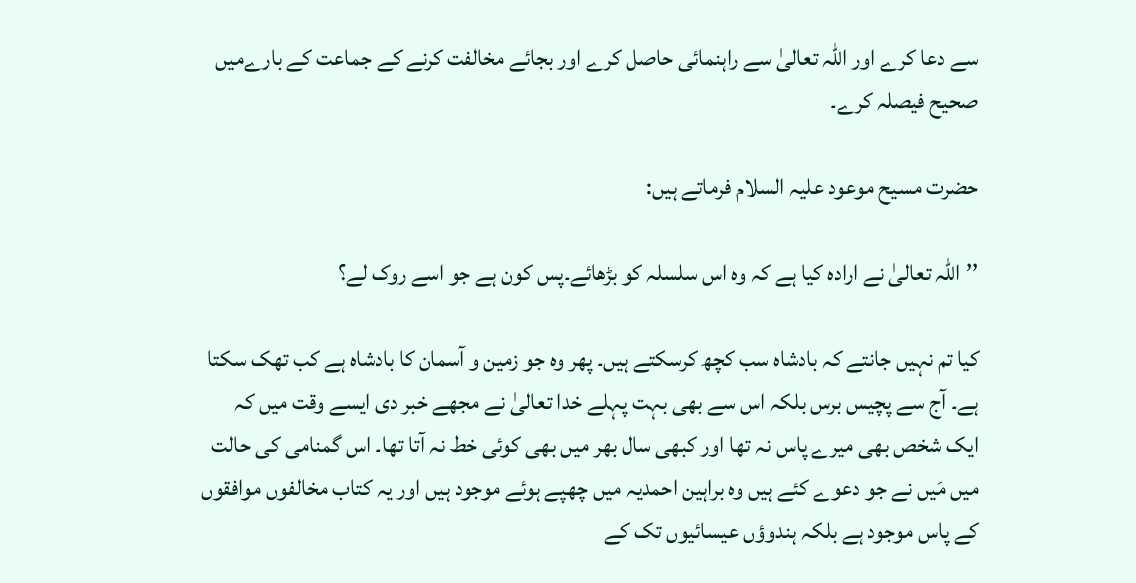سے دعا کرے اور اللہ تعالیٰ سے راہنمائی حاصل کرے اور بجائے مخالفت کرنے کے جماعت کے بارےمیں صحیح فیصلہ کرے۔

حضرت مسیح موعود علیہ السلام فرماتے ہیں:

’’اللہ تعالیٰ نے ارادہ کیا ہے کہ وہ اس سلسلہ کو بڑھائے۔پس کون ہے جو اسے روک لے؟

کیا تم نہیں جانتے کہ بادشاہ سب کچھ کرسکتے ہیں۔ پھر وہ جو زمین و آسمان کا بادشاہ ہے کب تھک سکتا ہے۔ آج سے پچیس برس بلکہ اس سے بھی بہت پہلے خدا تعالیٰ نے مجھے خبر دی ایسے وقت میں کہ ایک شخص بھی میرے پاس نہ تھا اور کبھی سال بھر میں بھی کوئی خط نہ آتا تھا۔ اس گمنامی کی حالت میں مَیں نے جو دعوے کئے ہیں وہ براہین احمدیہ میں چھپے ہوئے موجود ہیں اور یہ کتاب مخالفوں موافقوں کے پاس موجود ہے بلکہ ہندوؤں عیسائیوں تک کے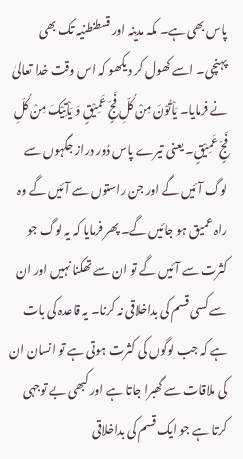پاس بھی ہے۔ مکہ مدینہ اور قسطنطنیہ تک بھی پہنچی۔ اسے کھول کر دیکھو کہ اس وقت خدا تعالیٰ نے فرمایا۔ یَاْتُوْنَ مِنْ کُلِّ فَجٍّ عَمِیْقٍ وَ یَاْتِیْکَ مِنْ کُلِّ فَجٍّ عَمِیْقٍ۔ یعنی تیرے پاس دُور دراز جگہوں سے لوگ آئیں گے اور جن راستوں سے آئیں گے وہ راہ عمیق ہو جائیں گے۔ پھر فرمایا کہ یہ لوگ جو کثرت سے آئیں گے تو ان سے تھکنا نہیں اور ان سے کسی قسم کی بداخلاقی نہ کرنا۔ یہ قاعدہ کی بات ہے کہ جب لوگوں کی کثرت ہوتی ہے تو انسان ان کی ملاقات سے گھبرا جاتا ہے اور کبھی بے توجہی کرتا ہے جو ایک قسم کی بداخلاقی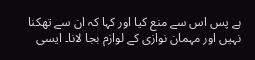ہے پس اس سے منع کیا اور کہا کہ ان سے تھکنا نہیں اور مہمان نوازی کے لوازم بجا لانا۔ ایسی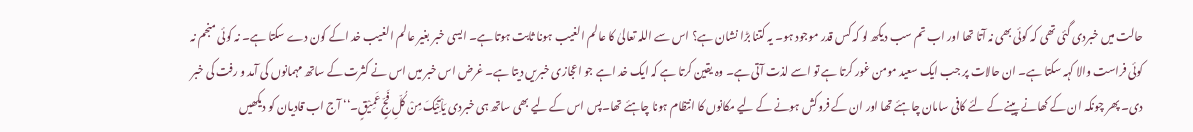حالت میں خبردی گئی تھی کہ کوئی بھی نہ آتا تھا اور اب تم سب دیکھ لو کہ کس قدر موجود ہو۔ یہ کتنا بڑا نشان ہے؟ اس سے اللہ تعالیٰ کا عالم الغیب ہونا ثابت ہوتا ہے۔ ایسی خبر بغیر عالم الغیب خد اکے کون دے سکتا ہے۔ نہ کوئی منجم نہ کوئی فراست والا کہہ سکتا ہے۔ ان حالات پر جب ایک سعید مومن غور کرتا ہے تو اسے لذت آتی ہے۔ وہ یقین کرتا ہے کہ ایک خد اہے جو اعجازی خبریں دیتا ہے۔ غرض اس خبر میں اس نے کثرت کے ساتھ مہمانوں کی آمد و رفت کی خبر دی۔ پھر چونکہ ان کے کھانے پینے کے لئے کافی سامان چاہئے تھا اور ان کے فروکش ہونے کے لیے مکانوں کا انتظام ہونا چاہئے تھا۔پس اس کے لیے بھی ساتھ ہی خبردی یَاْتِیْکَ مِنْ کُلِّ فَجٍّ عَمِیْقٍ۔‘‘ آج اب قادیان کو دیکھیں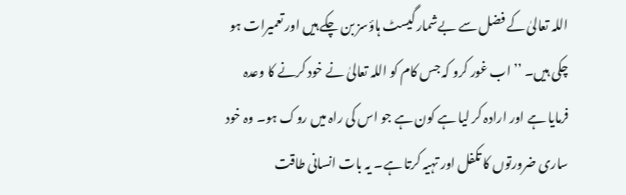اللہ تعالیٰ کے فضل سے بےشمار گیسٹ ہاؤسز بن چکے ہیں اور تعمیرات ہو چکی ہیں۔ ’’اب غور کرو کہ جس کام کو اللہ تعالیٰ نے خود کرنے کا وعدہ فرمایا ہے اور ارادہ کر لیا ہے کون ہے جو اس کی راہ میں روک ہو۔ وہ خود ساری ضرورتوں کا تکفل اور تہیہ کرتا ہے۔ یہ بات انسانی طاقت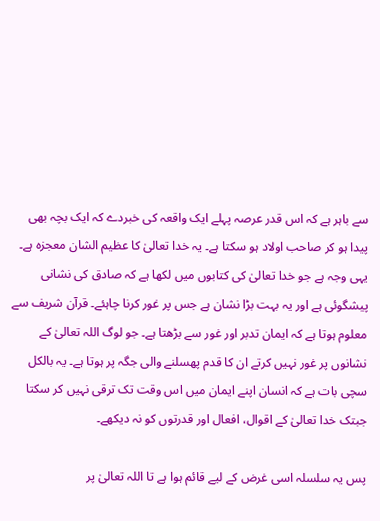سے باہر ہے کہ اس قدر عرصہ پہلے ایک واقعہ کی خبردے کہ ایک بچہ بھی پیدا ہو کر صاحب اولاد ہو سکتا ہے۔ یہ خدا تعالیٰ کا عظیم الشان معجزہ ہے۔ یہی وجہ ہے جو خدا تعالیٰ کی کتابوں میں لکھا ہے کہ صادق کی نشانی پیشگوئی ہے اور یہ بہت بڑا نشان ہے جس پر غور کرنا چاہئے۔ قرآن شریف سے معلوم ہوتا ہے کہ ایمان تدبر اور غور سے بڑھتا ہے۔ جو لوگ اللہ تعالیٰ کے نشانوں پر غور نہیں کرتے ان کا قدم پھسلنے والی جگہ پر ہوتا ہے۔ یہ بالکل سچی بات ہے کہ انسان اپنے ایمان میں اس وقت تک ترقی نہیں کر سکتا جبتک خدا تعالیٰ کے اقوال، افعال اور قدرتوں کو نہ دیکھے۔

پس یہ سلسلہ اسی غرض کے لیے قائم ہوا ہے تا اللہ تعالیٰ پر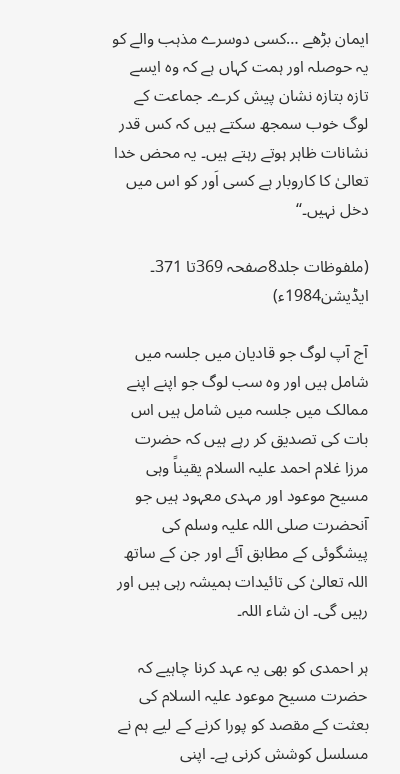ایمان بڑھے …کسی دوسرے مذہب والے کو یہ حوصلہ اور ہمت کہاں ہے کہ وہ ایسے تازہ بتازہ نشان پیش کرے۔ جماعت کے لوگ خوب سمجھ سکتے ہیں کہ کس قدر نشانات ظاہر ہوتے رہتے ہیں۔ یہ محض خدا تعالیٰ کا کاروبار ہے کسی اَور کو اس میں دخل نہیں۔‘‘

(ملفوظات جلد8صفحہ 369تا 371۔ ایڈیشن1984ء)

آج آپ لوگ جو قادیان میں جلسہ میں شامل ہیں اور وہ سب لوگ جو اپنے اپنے ممالک میں جلسہ میں شامل ہیں اس بات کی تصدیق کر رہے ہیں کہ حضرت مرزا غلام احمد علیہ السلام یقیناً وہی مسیح موعود اور مہدی معہود ہیں جو آنحضرت صلی اللہ علیہ وسلم کی پیشگوئی کے مطابق آئے اور جن کے ساتھ اللہ تعالیٰ کی تائیدات ہمیشہ رہی ہیں اور رہیں گی۔ ان شاء اللہ۔

ہر احمدی کو بھی یہ عہد کرنا چاہیے کہ حضرت مسیح موعود علیہ السلام کی بعثت کے مقصد کو پورا کرنے کے لیے ہم نے مسلسل کوشش کرنی ہے۔ اپنی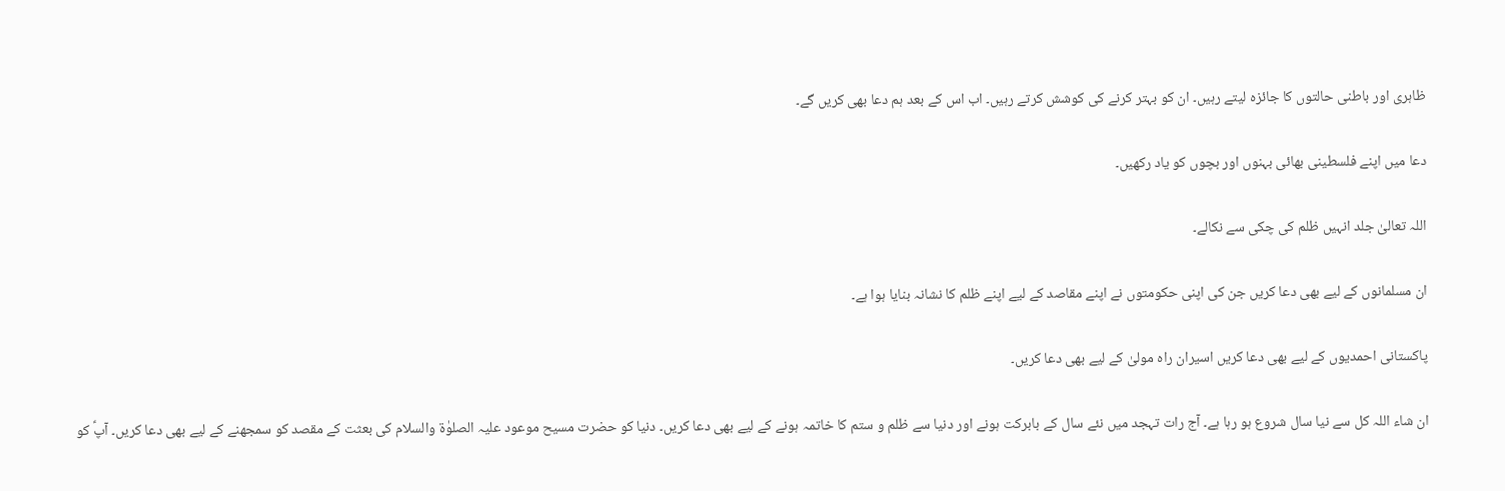ظاہری اور باطنی حالتوں کا جائزہ لیتے رہیں۔ ان کو بہتر کرنے کی کوشش کرتے رہیں۔ اب اس کے بعد ہم دعا بھی کریں گے۔

دعا میں اپنے فلسطینی بھائی بہنوں اور بچوں کو یاد رکھیں۔

اللہ تعالیٰ جلد انہیں ظلم کی چکی سے نکالے۔

ان مسلمانوں کے لیے بھی دعا کریں جن کی اپنی حکومتوں نے اپنے مقاصد کے لیے اپنے ظلم کا نشانہ بنایا ہوا ہے۔

پاکستانی احمدیوں کے لیے بھی دعا کریں اسیران راہ مولیٰ کے لیے بھی دعا کریں۔

ان شاء اللہ کل سے نیا سال شروع ہو رہا ہے۔ آج رات تہجد میں نئے سال کے بابرکت ہونے اور دنیا سے ظلم و ستم کا خاتمہ ہونے کے لیے بھی دعا کریں۔ دنیا کو حضرت مسیح موعود علیہ الصلوٰة والسلام کی بعثت کے مقصد کو سمجھنے کے لیے بھی دعا کریں۔ آپؑ کو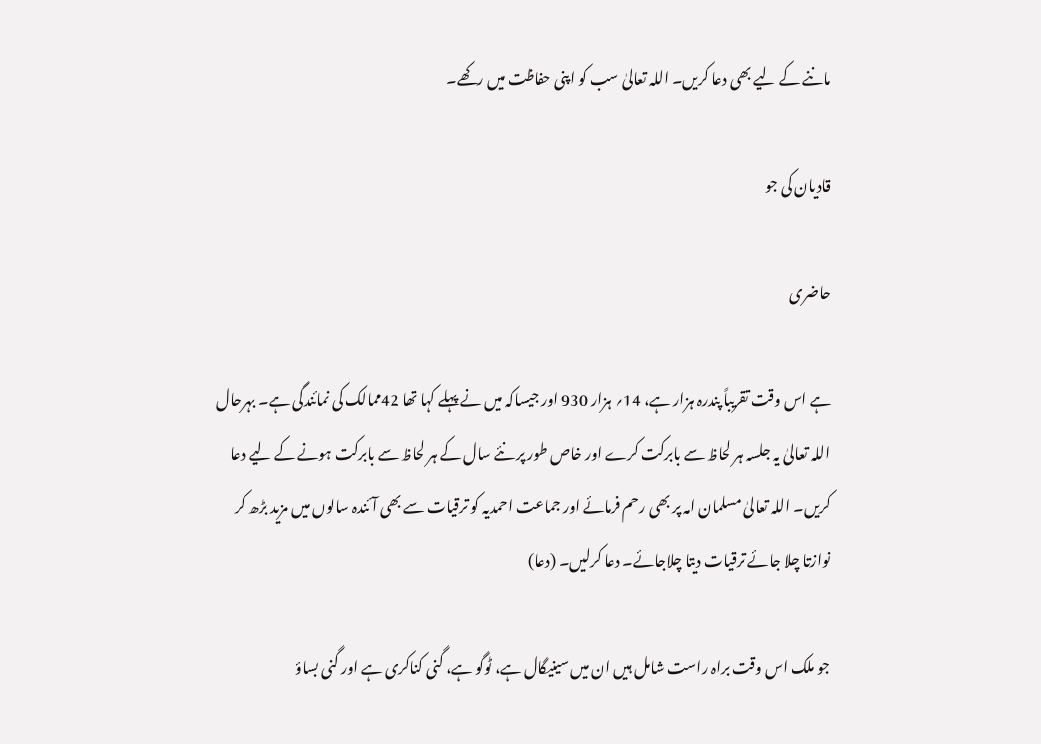ماننے کے لیے بھی دعا کریں۔ اللہ تعالیٰ سب کو اپنی حفاظت میں رکھے۔

قادیان کی جو

حاضری

ہے اس وقت تقریباً پندرہ ہزار ہے، 14؍ ہزار 930 اور جیساکہ میں نے پہلے کہا تھا 42ممالک کی نمائندگی ہے۔ بہرحال اللہ تعالیٰ یہ جلسہ ہر لحاظ سے بابرکت کرے اور خاص طور پر نئے سال کے ہر لحاظ سے بابرکت ہونے کے لیے دعا کریں۔ اللہ تعالیٰ مسلمان امہ پر بھی رحم فرمائے اور جماعت احمدیہ کو ترقیات سے بھی آئندہ سالوں میں مزید بڑھ کر نوازتا چلا جائے ترقیات دیتا چلاجائے۔ دعا کرلیں۔ (دعا)

جو ملک اس وقت براہ راست شامل ہیں ان میں سینیگال ہے، ٹوگو ہے، گنی کناکری ہے اور گنی بساؤ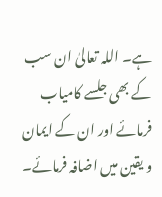ہے۔ اللہ تعالیٰ ان سب کے بھی جلسے کامیاب فرمائے اور ان کے ایمان و یقین میں اضافہ فرمائے۔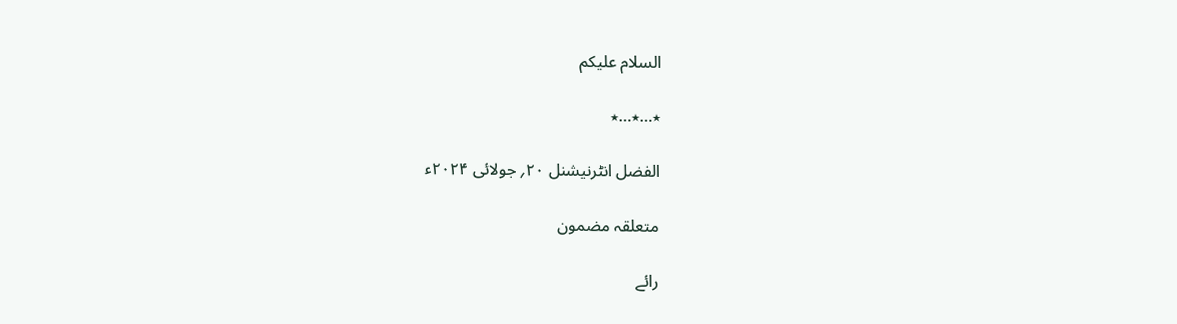السلام علیکم

٭…٭…٭

الفضل انٹرنیشنل ۲۰؍ جولائی ۲۰۲۴ء

متعلقہ مضمون

رائے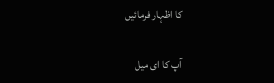کا اظہار فرمائیں

آپ کا ای میل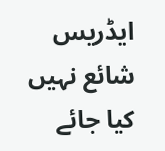ایڈریس شائع نہیں کیا جائے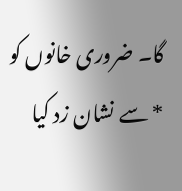گا۔ ضروری خانوں کو * سے نشان زد کیا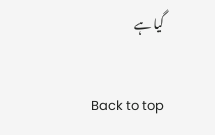گیا ہے

Back to top